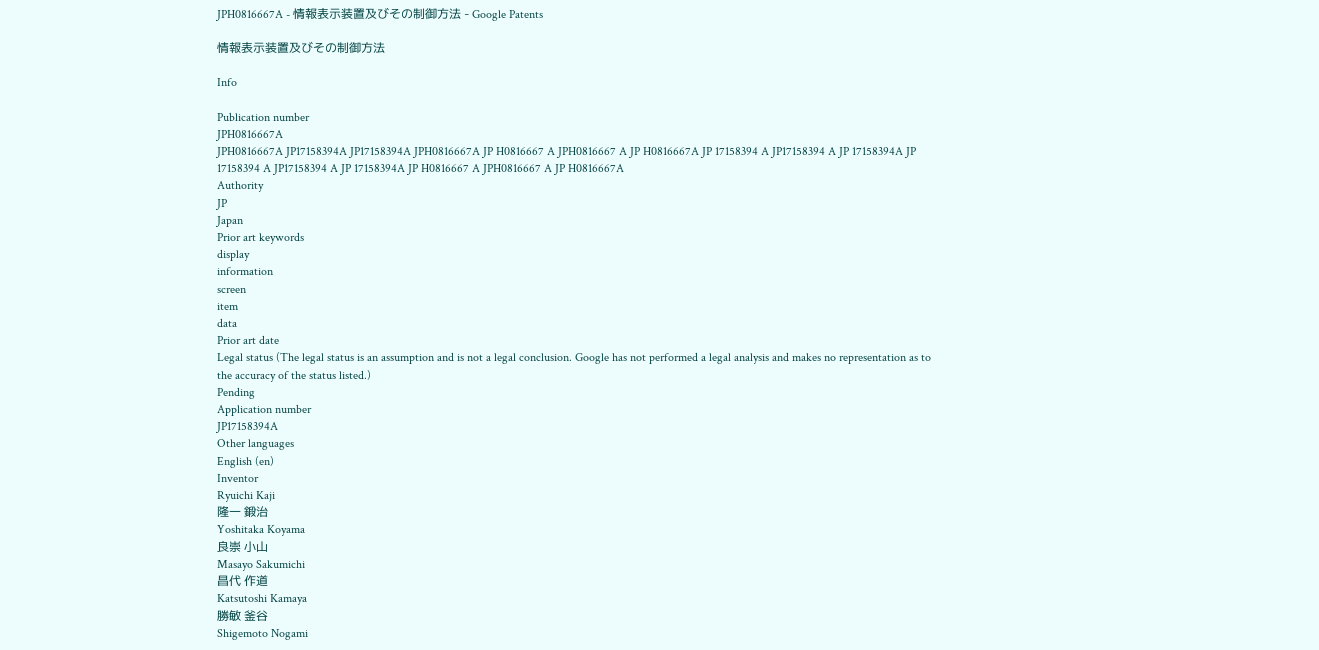JPH0816667A - 情報表示装置及びその制御方法 - Google Patents

情報表示装置及びその制御方法

Info

Publication number
JPH0816667A
JPH0816667A JP17158394A JP17158394A JPH0816667A JP H0816667 A JPH0816667 A JP H0816667A JP 17158394 A JP17158394 A JP 17158394A JP 17158394 A JP17158394 A JP 17158394A JP H0816667 A JPH0816667 A JP H0816667A
Authority
JP
Japan
Prior art keywords
display
information
screen
item
data
Prior art date
Legal status (The legal status is an assumption and is not a legal conclusion. Google has not performed a legal analysis and makes no representation as to the accuracy of the status listed.)
Pending
Application number
JP17158394A
Other languages
English (en)
Inventor
Ryuichi Kaji
隆一 鍛治
Yoshitaka Koyama
良崇 小山
Masayo Sakumichi
昌代 作道
Katsutoshi Kamaya
勝敏 釜谷
Shigemoto Nogami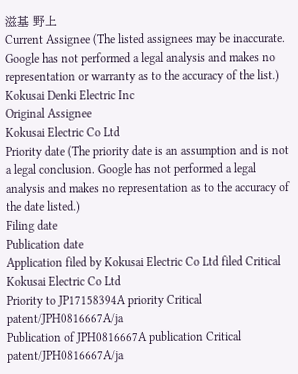滋基 野上
Current Assignee (The listed assignees may be inaccurate. Google has not performed a legal analysis and makes no representation or warranty as to the accuracy of the list.)
Kokusai Denki Electric Inc
Original Assignee
Kokusai Electric Co Ltd
Priority date (The priority date is an assumption and is not a legal conclusion. Google has not performed a legal analysis and makes no representation as to the accuracy of the date listed.)
Filing date
Publication date
Application filed by Kokusai Electric Co Ltd filed Critical Kokusai Electric Co Ltd
Priority to JP17158394A priority Critical patent/JPH0816667A/ja
Publication of JPH0816667A publication Critical patent/JPH0816667A/ja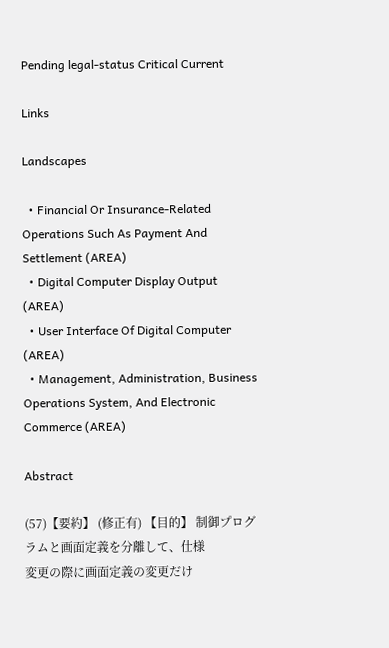Pending legal-status Critical Current

Links

Landscapes

  • Financial Or Insurance-Related Operations Such As Payment And Settlement (AREA)
  • Digital Computer Display Output (AREA)
  • User Interface Of Digital Computer (AREA)
  • Management, Administration, Business Operations System, And Electronic Commerce (AREA)

Abstract

(57)【要約】 (修正有) 【目的】 制御プログラムと画面定義を分離して、仕様
変更の際に画面定義の変更だけ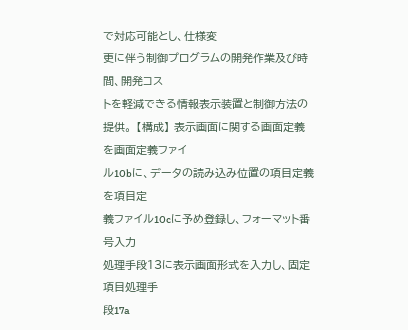で対応可能とし、仕様変
更に伴う制御プログラムの開発作業及び時間、開発コス
トを軽減できる情報表示装置と制御方法の提供。 【構成】 表示画面に関する画面定義を画面定義ファイ
ル10bに、データの読み込み位置の項目定義を項目定
義ファイル10cに予め登録し、フォーマット番号入力
処理手段13に表示画面形式を入力し、固定項目処理手
段17a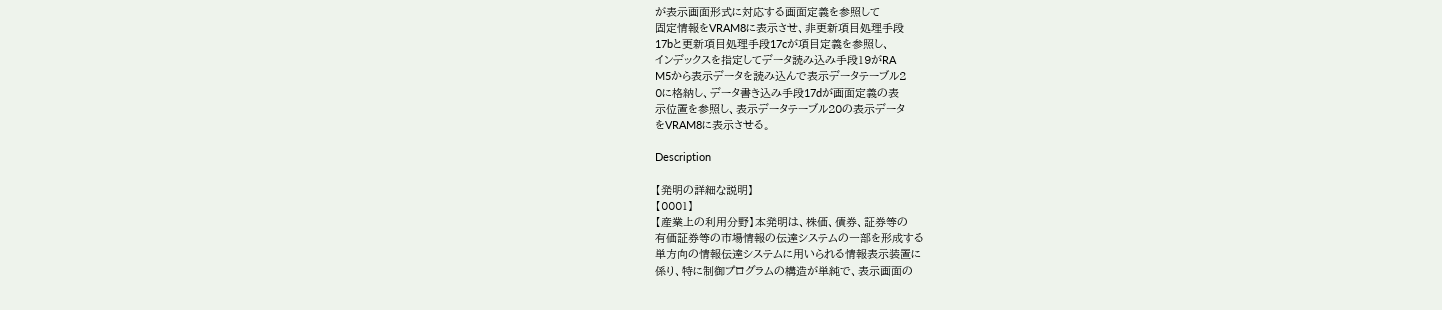が表示画面形式に対応する画面定義を参照して
固定情報をVRAM8に表示させ、非更新項目処理手段
17bと更新項目処理手段17cが項目定義を参照し、
インデックスを指定してデータ読み込み手段19がRA
M5から表示データを読み込んで表示データテーブル2
0に格納し、データ書き込み手段17dが画面定義の表
示位置を参照し、表示データテーブル20の表示データ
をVRAM8に表示させる。

Description

【発明の詳細な説明】
【0001】
【産業上の利用分野】本発明は、株価、債券、証券等の
有価証券等の市場情報の伝達システムの一部を形成する
単方向の情報伝達システムに用いられる情報表示装置に
係り、特に制御プログラムの構造が単純で、表示画面の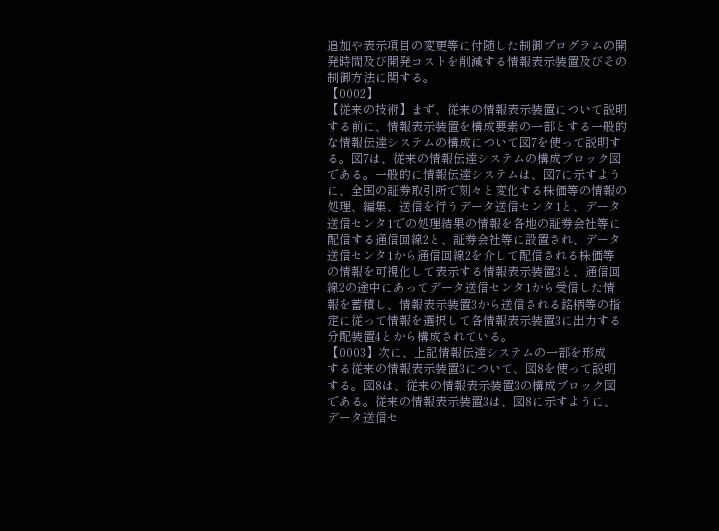追加や表示項目の変更等に付随した制御プログラムの開
発時間及び開発コストを削減する情報表示装置及びその
制御方法に関する。
【0002】
【従来の技術】まず、従来の情報表示装置について説明
する前に、情報表示装置を構成要素の一部とする一般的
な情報伝達システムの構成について図7を使って説明す
る。図7は、従来の情報伝達システムの構成ブロック図
である。一般的に情報伝達システムは、図7に示すよう
に、全国の証券取引所で刻々と変化する株価等の情報の
処理、編集、送信を行うデータ送信センタ1と、データ
送信センタ1での処理結果の情報を各地の証券会社等に
配信する通信回線2と、証券会社等に設置され、データ
送信センタ1から通信回線2を介して配信される株価等
の情報を可視化して表示する情報表示装置3と、通信回
線2の途中にあってデータ送信センタ1から受信した情
報を蓄積し、情報表示装置3から送信される銘柄等の指
定に従って情報を選択して各情報表示装置3に出力する
分配装置4とから構成されている。
【0003】次に、上記情報伝達システムの一部を形成
する従来の情報表示装置3について、図8を使って説明
する。図8は、従来の情報表示装置3の構成ブロック図
である。従来の情報表示装置3は、図8に示すように、
データ送信セ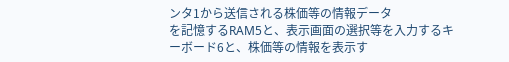ンタ1から送信される株価等の情報データ
を記憶するRAM5と、表示画面の選択等を入力するキ
ーボード6と、株価等の情報を表示す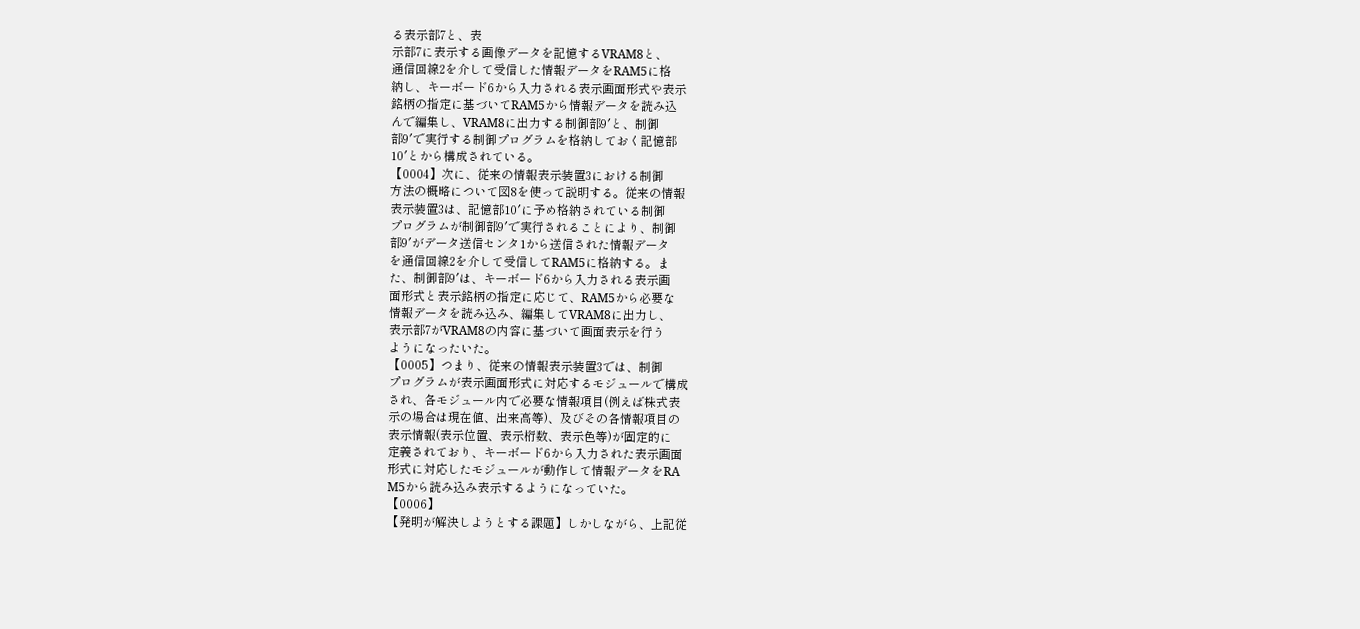る表示部7と、表
示部7に表示する画像データを記憶するVRAM8と、
通信回線2を介して受信した情報データをRAM5に格
納し、キーボード6から入力される表示画面形式や表示
銘柄の指定に基づいてRAM5から情報データを読み込
んで編集し、VRAM8に出力する制御部9′と、制御
部9′で実行する制御プログラムを格納しておく記憶部
10′とから構成されている。
【0004】次に、従来の情報表示装置3における制御
方法の概略について図8を使って説明する。従来の情報
表示装置3は、記憶部10′に予め格納されている制御
プログラムが制御部9′で実行されることにより、制御
部9′がデータ送信センタ1から送信された情報データ
を通信回線2を介して受信してRAM5に格納する。ま
た、制御部9′は、キーボード6から入力される表示画
面形式と表示銘柄の指定に応じて、RAM5から必要な
情報データを読み込み、編集してVRAM8に出力し、
表示部7がVRAM8の内容に基づいて画面表示を行う
ようになったいた。
【0005】つまり、従来の情報表示装置3では、制御
プログラムが表示画面形式に対応するモジュールで構成
され、各モジュール内で必要な情報項目(例えば株式表
示の場合は現在値、出来高等)、及びその各情報項目の
表示情報(表示位置、表示桁数、表示色等)が固定的に
定義されており、キーボード6から入力された表示画面
形式に対応したモジュールが動作して情報データをRA
M5から読み込み表示するようになっていた。
【0006】
【発明が解決しようとする課題】しかしながら、上記従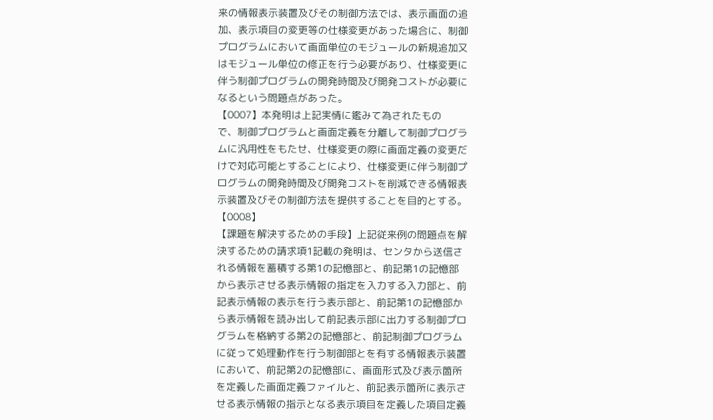来の情報表示装置及びその制御方法では、表示画面の追
加、表示項目の変更等の仕様変更があった場合に、制御
プログラムにおいて画面単位のモジュールの新規追加又
はモジュール単位の修正を行う必要があり、仕様変更に
伴う制御プログラムの開発時間及び開発コストが必要に
なるという問題点があった。
【0007】本発明は上記実情に鑑みて為されたもの
で、制御プログラムと画面定義を分離して制御プログラ
ムに汎用性をもたせ、仕様変更の際に画面定義の変更だ
けで対応可能とすることにより、仕様変更に伴う制御プ
ログラムの開発時間及び開発コストを削減できる情報表
示装置及びその制御方法を提供することを目的とする。
【0008】
【課題を解決するための手段】上記従来例の問題点を解
決するための請求項1記載の発明は、センタから送信さ
れる情報を蓄積する第1の記憶部と、前記第1の記憶部
から表示させる表示情報の指定を入力する入力部と、前
記表示情報の表示を行う表示部と、前記第1の記憶部か
ら表示情報を読み出して前記表示部に出力する制御プロ
グラムを格納する第2の記憶部と、前記制御プログラム
に従って処理動作を行う制御部とを有する情報表示装置
において、前記第2の記憶部に、画面形式及び表示箇所
を定義した画面定義ファイルと、前記表示箇所に表示さ
せる表示情報の指示となる表示項目を定義した項目定義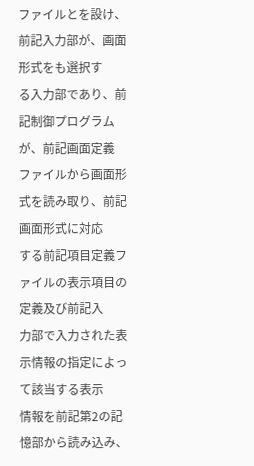ファイルとを設け、前記入力部が、画面形式をも選択す
る入力部であり、前記制御プログラムが、前記画面定義
ファイルから画面形式を読み取り、前記画面形式に対応
する前記項目定義ファイルの表示項目の定義及び前記入
力部で入力された表示情報の指定によって該当する表示
情報を前記第2の記憶部から読み込み、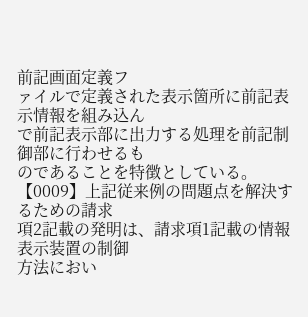前記画面定義フ
ァイルで定義された表示箇所に前記表示情報を組み込ん
で前記表示部に出力する処理を前記制御部に行わせるも
のであることを特徴としている。
【0009】上記従来例の問題点を解決するための請求
項2記載の発明は、請求項1記載の情報表示装置の制御
方法におい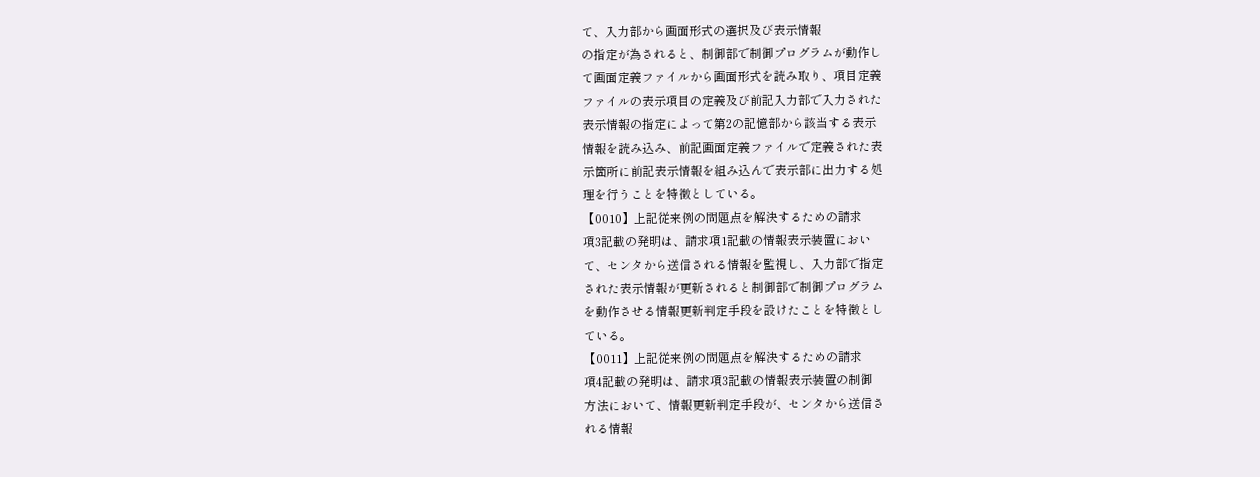て、入力部から画面形式の選択及び表示情報
の指定が為されると、制御部で制御プログラムが動作し
て画面定義ファイルから画面形式を読み取り、項目定義
ファイルの表示項目の定義及び前記入力部で入力された
表示情報の指定によって第2の記憶部から該当する表示
情報を読み込み、前記画面定義ファイルで定義された表
示箇所に前記表示情報を組み込んで表示部に出力する処
理を行うことを特徴としている。
【0010】上記従来例の問題点を解決するための請求
項3記載の発明は、請求項1記載の情報表示装置におい
て、センタから送信される情報を監視し、入力部で指定
された表示情報が更新されると制御部で制御プログラム
を動作させる情報更新判定手段を設けたことを特徴とし
ている。
【0011】上記従来例の問題点を解決するための請求
項4記載の発明は、請求項3記載の情報表示装置の制御
方法において、情報更新判定手段が、センタから送信さ
れる情報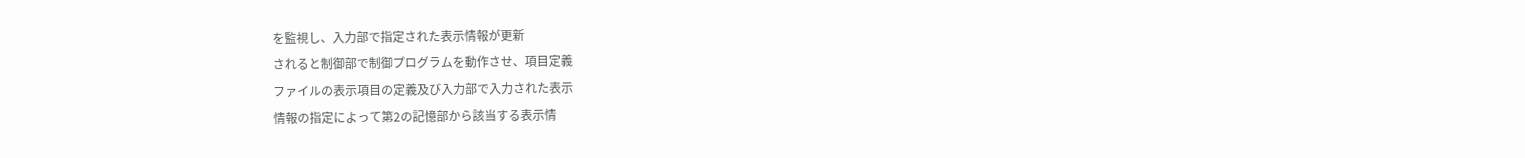を監視し、入力部で指定された表示情報が更新
されると制御部で制御プログラムを動作させ、項目定義
ファイルの表示項目の定義及び入力部で入力された表示
情報の指定によって第2の記憶部から該当する表示情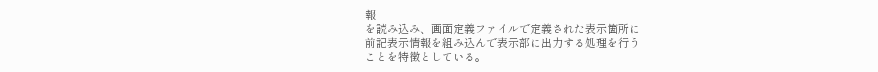報
を読み込み、画面定義ファイルで定義された表示箇所に
前記表示情報を組み込んで表示部に出力する処理を行う
ことを特徴としている。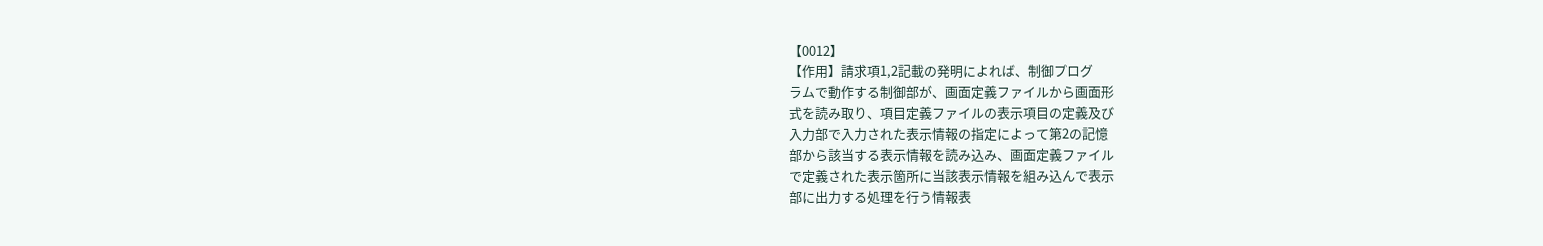【0012】
【作用】請求項1,2記載の発明によれば、制御プログ
ラムで動作する制御部が、画面定義ファイルから画面形
式を読み取り、項目定義ファイルの表示項目の定義及び
入力部で入力された表示情報の指定によって第2の記憶
部から該当する表示情報を読み込み、画面定義ファイル
で定義された表示箇所に当該表示情報を組み込んで表示
部に出力する処理を行う情報表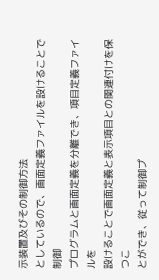示装置及びその制御方法
としているので、画面定義ファイルを設けることで制御
プログラムと画面定義を分離でき、項目定義ファイルを
設けることで画面定義と表示項目との関連付けを保つこ
とができ、従って制御プ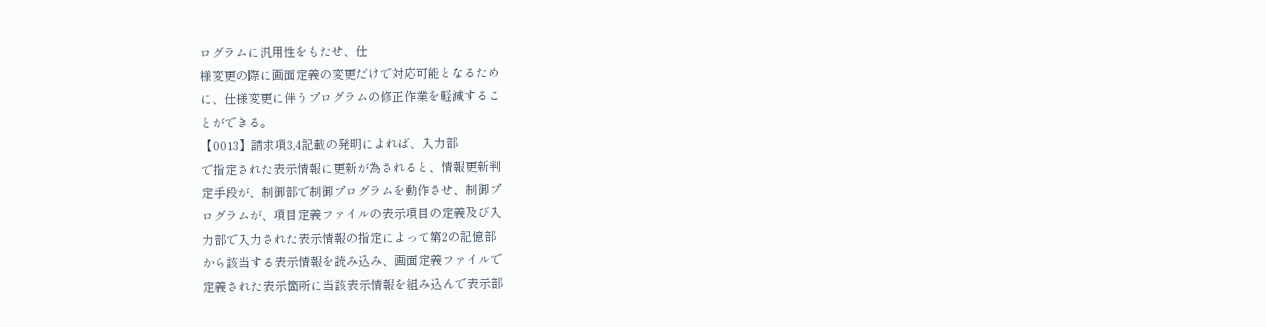ログラムに汎用性をもたせ、仕
様変更の際に画面定義の変更だけで対応可能となるため
に、仕様変更に伴うプログラムの修正作業を軽減するこ
とができる。
【0013】請求項3,4記載の発明によれば、入力部
で指定された表示情報に更新が為されると、情報更新判
定手段が、制御部で制御プログラムを動作させ、制御プ
ログラムが、項目定義ファイルの表示項目の定義及び入
力部で入力された表示情報の指定によって第2の記憶部
から該当する表示情報を読み込み、画面定義ファイルで
定義された表示箇所に当該表示情報を組み込んで表示部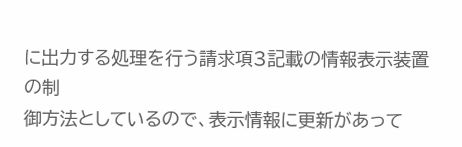に出力する処理を行う請求項3記載の情報表示装置の制
御方法としているので、表示情報に更新があって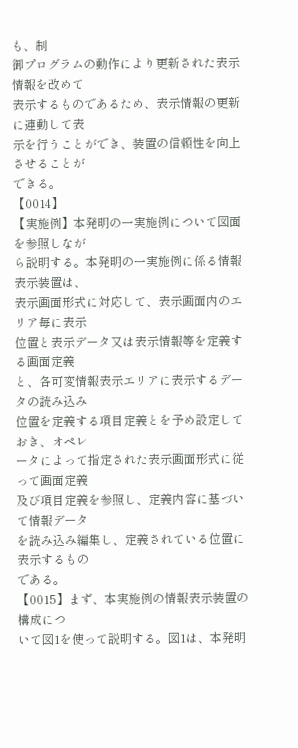も、制
御プログラムの動作により更新された表示情報を改めて
表示するものであるため、表示情報の更新に連動して表
示を行うことができ、装置の信頼性を向上させることが
できる。
【0014】
【実施例】本発明の一実施例について図面を参照しなが
ら説明する。本発明の一実施例に係る情報表示装置は、
表示画面形式に対応して、表示画面内のエリア毎に表示
位置と表示データ又は表示情報等を定義する画面定義
と、各可変情報表示エリアに表示するデータの読み込み
位置を定義する項目定義とを予め設定しておき、オペレ
ータによって指定された表示画面形式に従って画面定義
及び項目定義を参照し、定義内容に基づいて情報データ
を読み込み編集し、定義されている位置に表示するもの
である。
【0015】まず、本実施例の情報表示装置の構成につ
いて図1を使って説明する。図1は、本発明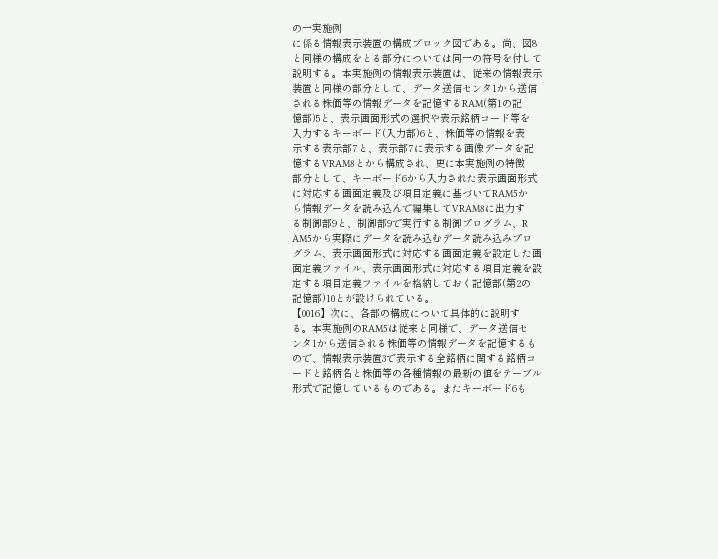の一実施例
に係る情報表示装置の構成ブロック図である。尚、図8
と同様の構成をとる部分については同一の符号を付して
説明する。本実施例の情報表示装置は、従来の情報表示
装置と同様の部分として、データ送信センタ1から送信
される株価等の情報データを記憶するRAM(第1の記
憶部)5と、表示画面形式の選択や表示銘柄コード等を
入力するキーボード(入力部)6と、株価等の情報を表
示する表示部7と、表示部7に表示する画像データを記
憶するVRAM8とから構成され、更に本実施例の特徴
部分として、キーボード6から入力された表示画面形式
に対応する画面定義及び項目定義に基づいてRAM5か
ら情報データを読み込んで編集してVRAM8に出力す
る制御部9と、制御部9で実行する制御プログラム、R
AM5から実際にデータを読み込むデータ読み込みプロ
グラム、表示画面形式に対応する画面定義を設定した画
面定義ファイル、表示画面形式に対応する項目定義を設
定する項目定義ファイルを格納しておく記憶部(第2の
記憶部)10とが設けられている。
【0016】次に、各部の構成について具体的に説明す
る。本実施例のRAM5は従来と同様で、データ送信セ
ンタ1から送信される株価等の情報データを記憶するも
ので、情報表示装置3で表示する全銘柄に関する銘柄コ
ードと銘柄名と株価等の各種情報の最新の値をテーブル
形式で記憶しているものである。またキーボード6も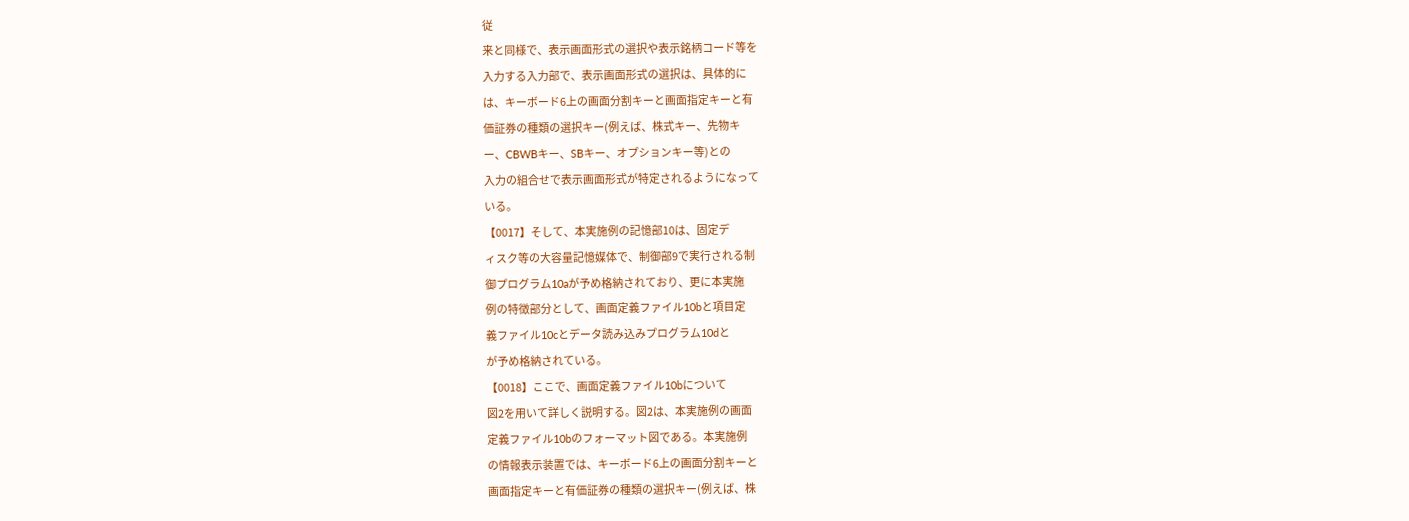従
来と同様で、表示画面形式の選択や表示銘柄コード等を
入力する入力部で、表示画面形式の選択は、具体的に
は、キーボード6上の画面分割キーと画面指定キーと有
価証券の種類の選択キー(例えば、株式キー、先物キ
ー、CBWBキー、SBキー、オプションキー等)との
入力の組合せで表示画面形式が特定されるようになって
いる。
【0017】そして、本実施例の記憶部10は、固定デ
ィスク等の大容量記憶媒体で、制御部9で実行される制
御プログラム10aが予め格納されており、更に本実施
例の特徴部分として、画面定義ファイル10bと項目定
義ファイル10cとデータ読み込みプログラム10dと
が予め格納されている。
【0018】ここで、画面定義ファイル10bについて
図2を用いて詳しく説明する。図2は、本実施例の画面
定義ファイル10bのフォーマット図である。本実施例
の情報表示装置では、キーボード6上の画面分割キーと
画面指定キーと有価証券の種類の選択キー(例えば、株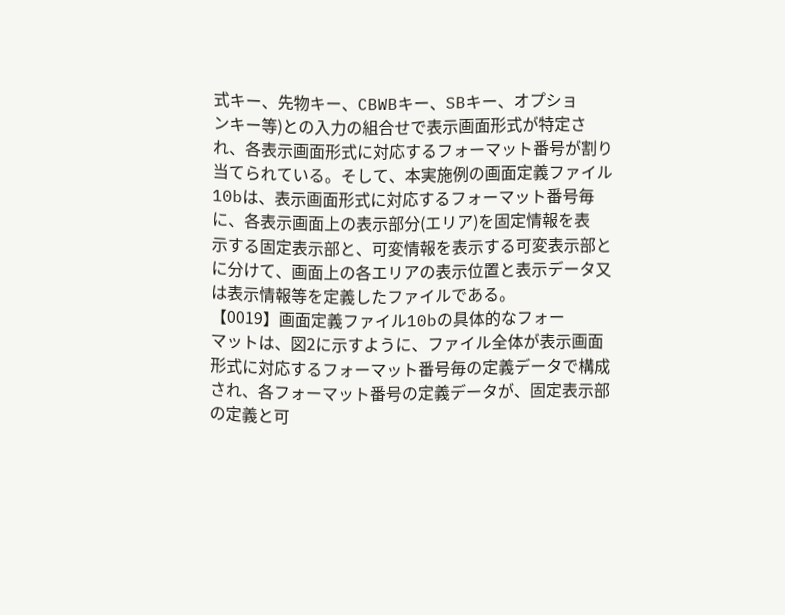式キー、先物キー、CBWBキー、SBキー、オプショ
ンキー等)との入力の組合せで表示画面形式が特定さ
れ、各表示画面形式に対応するフォーマット番号が割り
当てられている。そして、本実施例の画面定義ファイル
10bは、表示画面形式に対応するフォーマット番号毎
に、各表示画面上の表示部分(エリア)を固定情報を表
示する固定表示部と、可変情報を表示する可変表示部と
に分けて、画面上の各エリアの表示位置と表示データ又
は表示情報等を定義したファイルである。
【0019】画面定義ファイル10bの具体的なフォー
マットは、図2に示すように、ファイル全体が表示画面
形式に対応するフォーマット番号毎の定義データで構成
され、各フォーマット番号の定義データが、固定表示部
の定義と可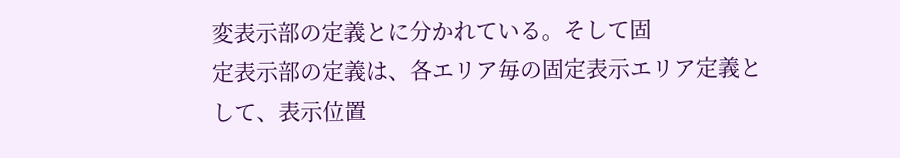変表示部の定義とに分かれている。そして固
定表示部の定義は、各エリア毎の固定表示エリア定義と
して、表示位置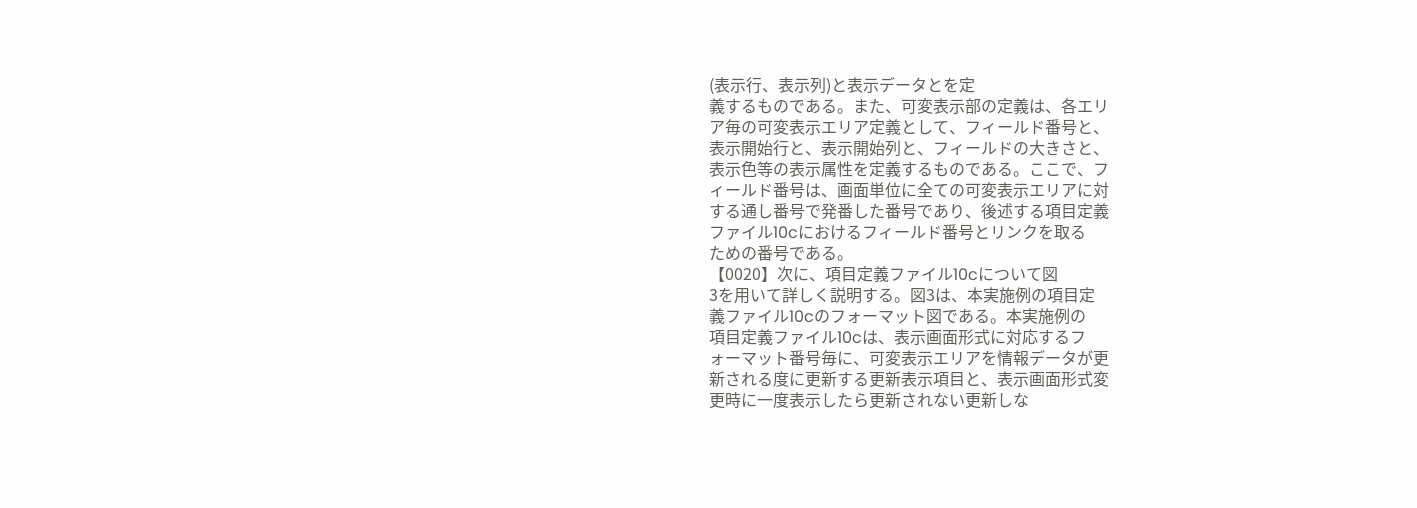(表示行、表示列)と表示データとを定
義するものである。また、可変表示部の定義は、各エリ
ア毎の可変表示エリア定義として、フィールド番号と、
表示開始行と、表示開始列と、フィールドの大きさと、
表示色等の表示属性を定義するものである。ここで、フ
ィールド番号は、画面単位に全ての可変表示エリアに対
する通し番号で発番した番号であり、後述する項目定義
ファイル10cにおけるフィールド番号とリンクを取る
ための番号である。
【0020】次に、項目定義ファイル10cについて図
3を用いて詳しく説明する。図3は、本実施例の項目定
義ファイル10cのフォーマット図である。本実施例の
項目定義ファイル10cは、表示画面形式に対応するフ
ォーマット番号毎に、可変表示エリアを情報データが更
新される度に更新する更新表示項目と、表示画面形式変
更時に一度表示したら更新されない更新しな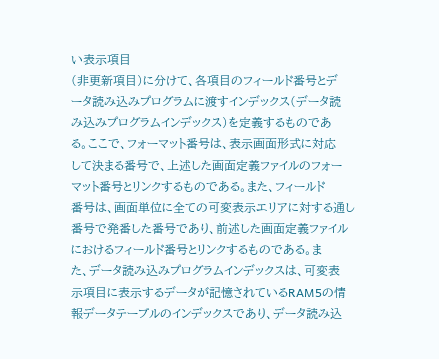い表示項目
(非更新項目)に分けて、各項目のフィールド番号とデ
ータ読み込みプログラムに渡すインデックス(データ読
み込みプログラムインデックス)を定義するものであ
る。ここで、フォーマット番号は、表示画面形式に対応
して決まる番号で、上述した画面定義ファイルのフォー
マット番号とリンクするものである。また、フィールド
番号は、画面単位に全ての可変表示エリアに対する通し
番号で発番した番号であり、前述した画面定義ファイル
におけるフィールド番号とリンクするものである。ま
た、データ読み込みプログラムインデックスは、可変表
示項目に表示するデータが記憶されているRAM5の情
報データテーブルのインデックスであり、データ読み込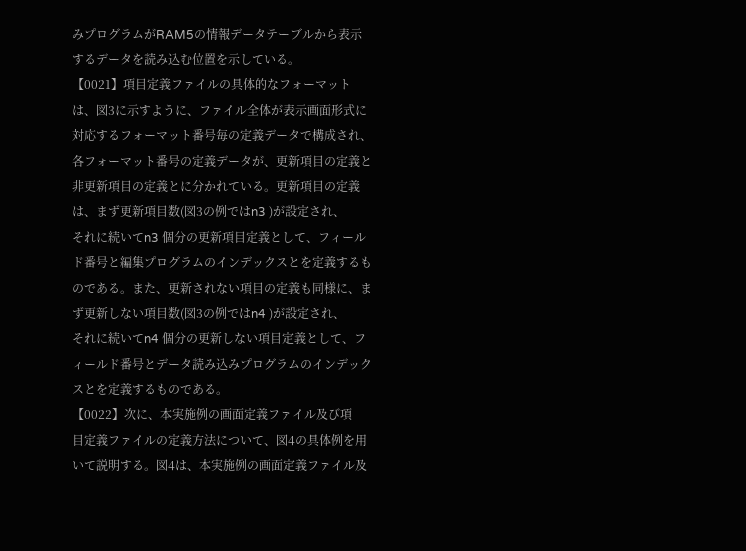みプログラムがRAM5の情報データテーブルから表示
するデータを読み込む位置を示している。
【0021】項目定義ファイルの具体的なフォーマット
は、図3に示すように、ファイル全体が表示画面形式に
対応するフォーマット番号毎の定義データで構成され、
各フォーマット番号の定義データが、更新項目の定義と
非更新項目の定義とに分かれている。更新項目の定義
は、まず更新項目数(図3の例ではn3 )が設定され、
それに続いてn3 個分の更新項目定義として、フィール
ド番号と編集プログラムのインデックスとを定義するも
のである。また、更新されない項目の定義も同様に、ま
ず更新しない項目数(図3の例ではn4 )が設定され、
それに続いてn4 個分の更新しない項目定義として、フ
ィールド番号とデータ読み込みプログラムのインデック
スとを定義するものである。
【0022】次に、本実施例の画面定義ファイル及び項
目定義ファイルの定義方法について、図4の具体例を用
いて説明する。図4は、本実施例の画面定義ファイル及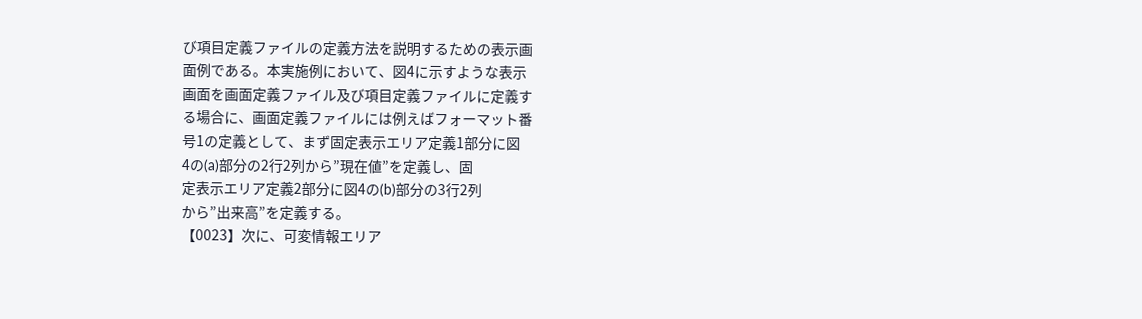び項目定義ファイルの定義方法を説明するための表示画
面例である。本実施例において、図4に示すような表示
画面を画面定義ファイル及び項目定義ファイルに定義す
る場合に、画面定義ファイルには例えばフォーマット番
号1の定義として、まず固定表示エリア定義1部分に図
4の(a)部分の2行2列から”現在値”を定義し、固
定表示エリア定義2部分に図4の(b)部分の3行2列
から”出来高”を定義する。
【0023】次に、可変情報エリア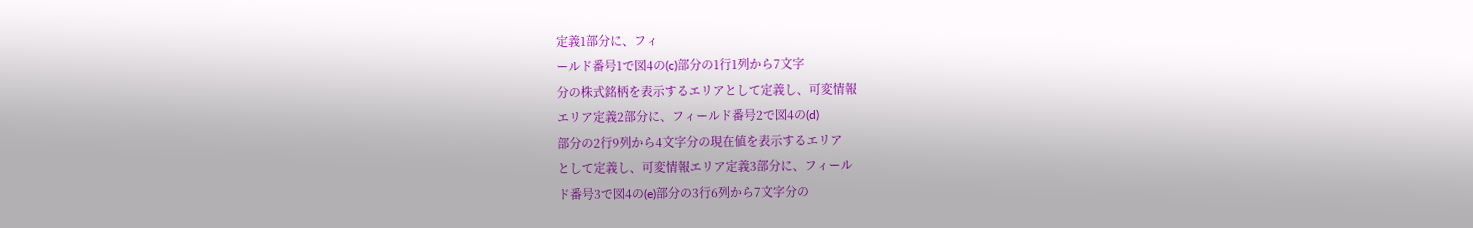定義1部分に、フィ
ールド番号1で図4の(c)部分の1行1列から7文字
分の株式銘柄を表示するエリアとして定義し、可変情報
エリア定義2部分に、フィールド番号2で図4の(d)
部分の2行9列から4文字分の現在値を表示するエリア
として定義し、可変情報エリア定義3部分に、フィール
ド番号3で図4の(e)部分の3行6列から7文字分の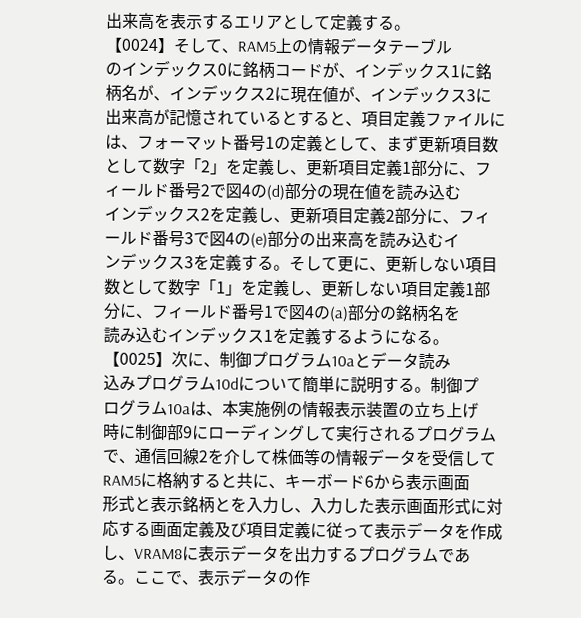出来高を表示するエリアとして定義する。
【0024】そして、RAM5上の情報データテーブル
のインデックス0に銘柄コードが、インデックス1に銘
柄名が、インデックス2に現在値が、インデックス3に
出来高が記憶されているとすると、項目定義ファイルに
は、フォーマット番号1の定義として、まず更新項目数
として数字「2」を定義し、更新項目定義1部分に、フ
ィールド番号2で図4の(d)部分の現在値を読み込む
インデックス2を定義し、更新項目定義2部分に、フィ
ールド番号3で図4の(e)部分の出来高を読み込むイ
ンデックス3を定義する。そして更に、更新しない項目
数として数字「1」を定義し、更新しない項目定義1部
分に、フィールド番号1で図4の(a)部分の銘柄名を
読み込むインデックス1を定義するようになる。
【0025】次に、制御プログラム10aとデータ読み
込みプログラム10dについて簡単に説明する。制御プ
ログラム10aは、本実施例の情報表示装置の立ち上げ
時に制御部9にローディングして実行されるプログラム
で、通信回線2を介して株価等の情報データを受信して
RAM5に格納すると共に、キーボード6から表示画面
形式と表示銘柄とを入力し、入力した表示画面形式に対
応する画面定義及び項目定義に従って表示データを作成
し、VRAM8に表示データを出力するプログラムであ
る。ここで、表示データの作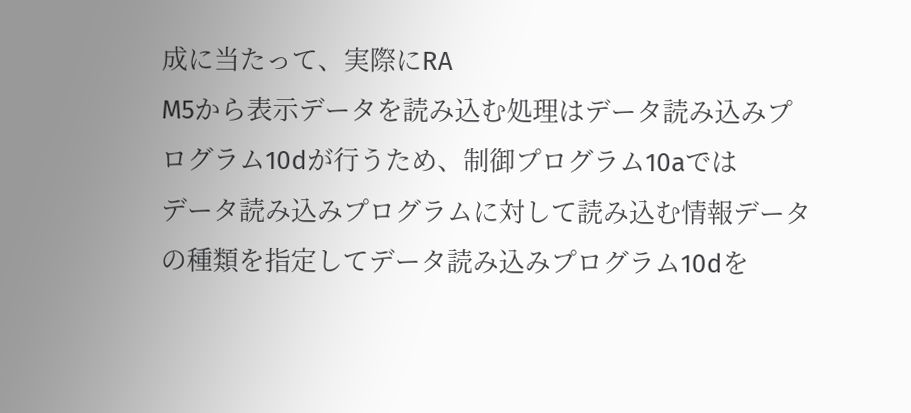成に当たって、実際にRA
M5から表示データを読み込む処理はデータ読み込みプ
ログラム10dが行うため、制御プログラム10aでは
データ読み込みプログラムに対して読み込む情報データ
の種類を指定してデータ読み込みプログラム10dを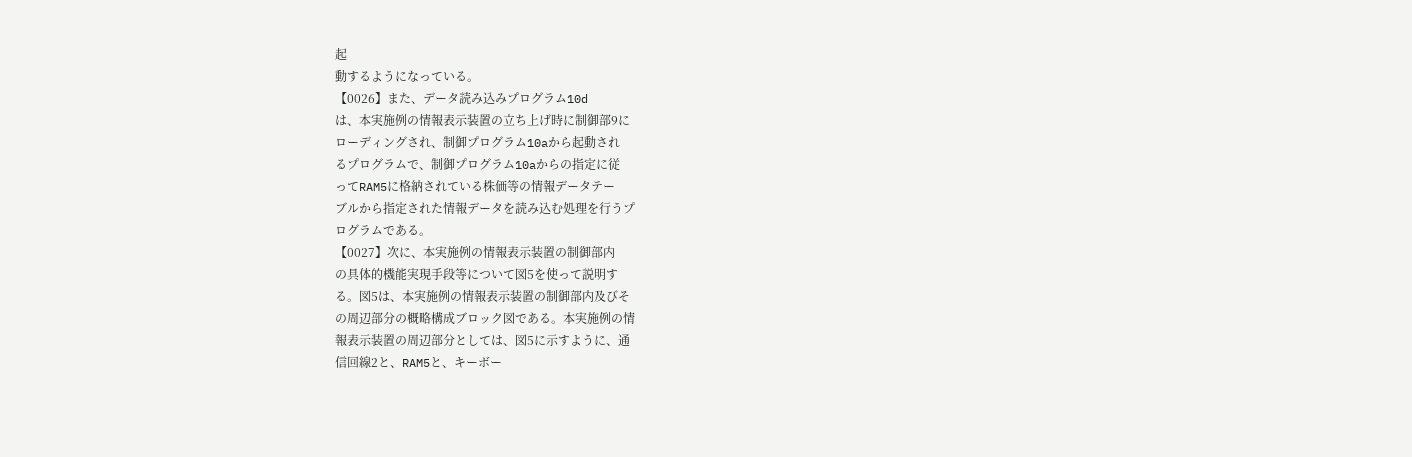起
動するようになっている。
【0026】また、データ読み込みプログラム10d
は、本実施例の情報表示装置の立ち上げ時に制御部9に
ローディングされ、制御プログラム10aから起動され
るプログラムで、制御プログラム10aからの指定に従
ってRAM5に格納されている株価等の情報データテー
ブルから指定された情報データを読み込む処理を行うプ
ログラムである。
【0027】次に、本実施例の情報表示装置の制御部内
の具体的機能実現手段等について図5を使って説明す
る。図5は、本実施例の情報表示装置の制御部内及びそ
の周辺部分の概略構成ブロック図である。本実施例の情
報表示装置の周辺部分としては、図5に示すように、通
信回線2と、RAM5と、キーボー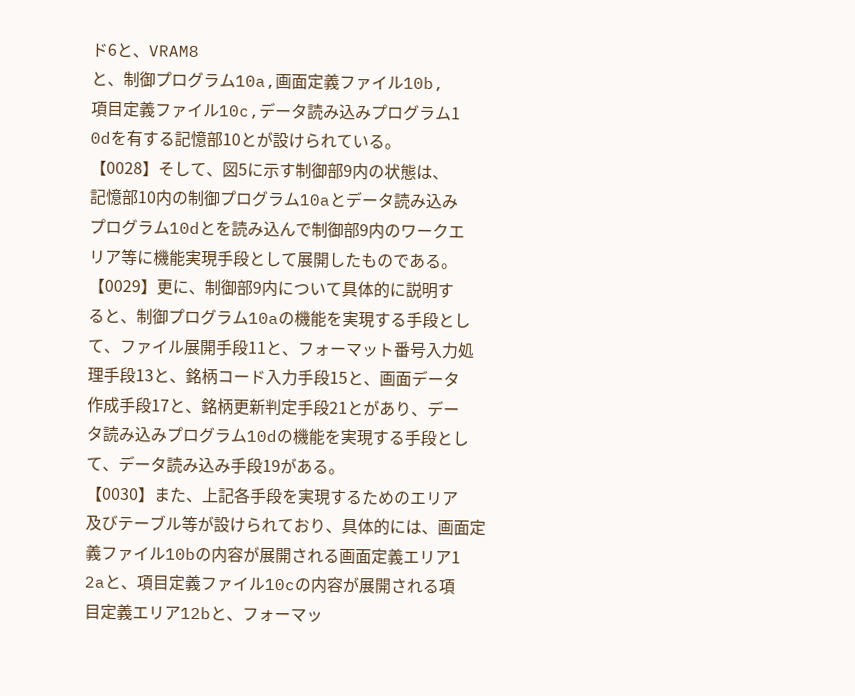ド6と、VRAM8
と、制御プログラム10a,画面定義ファイル10b,
項目定義ファイル10c,データ読み込みプログラム1
0dを有する記憶部10とが設けられている。
【0028】そして、図5に示す制御部9内の状態は、
記憶部10内の制御プログラム10aとデータ読み込み
プログラム10dとを読み込んで制御部9内のワークエ
リア等に機能実現手段として展開したものである。
【0029】更に、制御部9内について具体的に説明す
ると、制御プログラム10aの機能を実現する手段とし
て、ファイル展開手段11と、フォーマット番号入力処
理手段13と、銘柄コード入力手段15と、画面データ
作成手段17と、銘柄更新判定手段21とがあり、デー
タ読み込みプログラム10dの機能を実現する手段とし
て、データ読み込み手段19がある。
【0030】また、上記各手段を実現するためのエリア
及びテーブル等が設けられており、具体的には、画面定
義ファイル10bの内容が展開される画面定義エリア1
2aと、項目定義ファイル10cの内容が展開される項
目定義エリア12bと、フォーマッ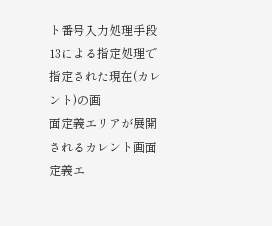ト番号入力処理手段
13による指定処理で指定された現在(カレント)の画
面定義エリアが展開されるカレント画面定義エ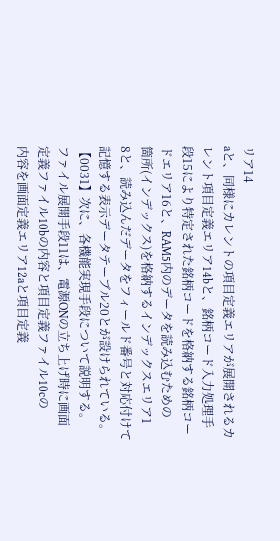リア14
aと、同様にカレントの項目定義エリアが展開されるカ
レント項目定義エリア14bと、銘柄コード入力処理手
段15により特定された銘柄コードを格納する銘柄コー
ドエリア16と、RAM5内のデータを読み込むための
箇所(インデックス)を格納するインデックスエリア1
8と、読み込んだデータをフィールド番号と対応付けて
記憶する表示データテーブル20とが設けられている。
【0031】次に、各機能実現手段について説明する。
ファイル展開手段11は、電源ONの立ち上げ時に画面
定義ファイル10bの内容と項目定義ファイル10cの
内容を画面定義エリア12aと項目定義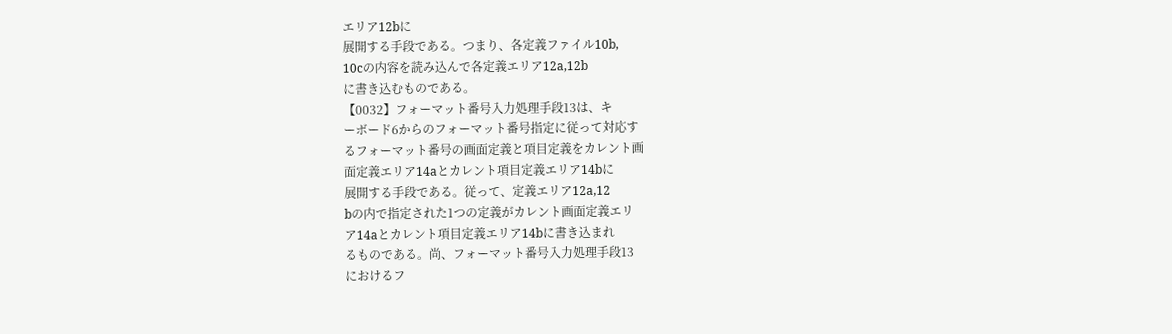エリア12bに
展開する手段である。つまり、各定義ファイル10b,
10cの内容を読み込んで各定義エリア12a,12b
に書き込むものである。
【0032】フォーマット番号入力処理手段13は、キ
ーボード6からのフォーマット番号指定に従って対応す
るフォーマット番号の画面定義と項目定義をカレント画
面定義エリア14aとカレント項目定義エリア14bに
展開する手段である。従って、定義エリア12a,12
bの内で指定された1つの定義がカレント画面定義エリ
ア14aとカレント項目定義エリア14bに書き込まれ
るものである。尚、フォーマット番号入力処理手段13
におけるフ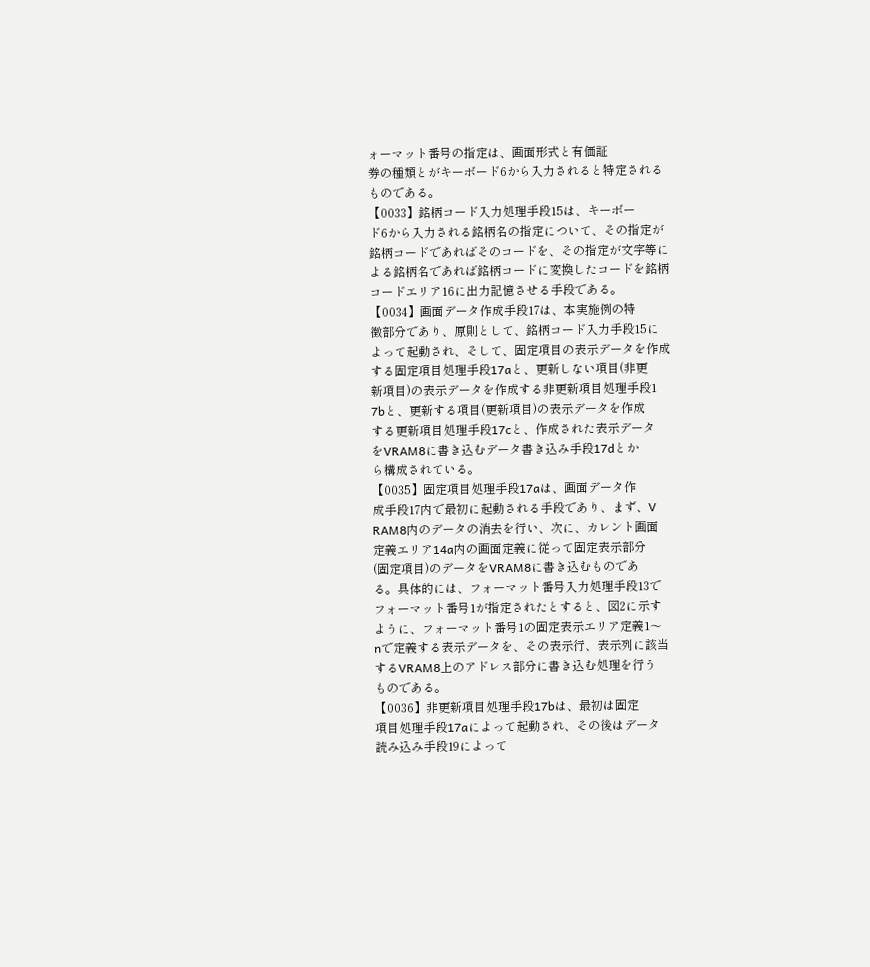ォーマット番号の指定は、画面形式と有価証
券の種類とがキーボード6から入力されると特定される
ものである。
【0033】銘柄コード入力処理手段15は、キーボー
ド6から入力される銘柄名の指定について、その指定が
銘柄コードであればそのコードを、その指定が文字等に
よる銘柄名であれば銘柄コードに変換したコードを銘柄
コードエリア16に出力記憶させる手段である。
【0034】画面データ作成手段17は、本実施例の特
徴部分であり、原則として、銘柄コード入力手段15に
よって起動され、そして、固定項目の表示データを作成
する固定項目処理手段17aと、更新しない項目(非更
新項目)の表示データを作成する非更新項目処理手段1
7bと、更新する項目(更新項目)の表示データを作成
する更新項目処理手段17cと、作成された表示データ
をVRAM8に書き込むデータ書き込み手段17dとか
ら構成されている。
【0035】固定項目処理手段17aは、画面データ作
成手段17内で最初に起動される手段であり、まず、V
RAM8内のデータの消去を行い、次に、カレント画面
定義エリア14a内の画面定義に従って固定表示部分
(固定項目)のデータをVRAM8に書き込むものであ
る。具体的には、フォーマット番号入力処理手段13で
フォーマット番号1が指定されたとすると、図2に示す
ように、フォーマット番号1の固定表示エリア定義1〜
nで定義する表示データを、その表示行、表示列に該当
するVRAM8上のアドレス部分に書き込む処理を行う
ものである。
【0036】非更新項目処理手段17bは、最初は固定
項目処理手段17aによって起動され、その後はデータ
読み込み手段19によって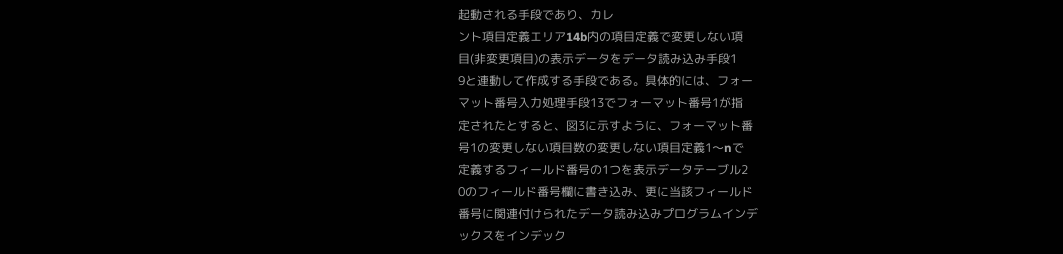起動される手段であり、カレ
ント項目定義エリア14b内の項目定義で変更しない項
目(非変更項目)の表示データをデータ読み込み手段1
9と連動して作成する手段である。具体的には、フォー
マット番号入力処理手段13でフォーマット番号1が指
定されたとすると、図3に示すように、フォーマット番
号1の変更しない項目数の変更しない項目定義1〜nで
定義するフィールド番号の1つを表示データテーブル2
0のフィールド番号欄に書き込み、更に当該フィールド
番号に関連付けられたデータ読み込みプログラムインデ
ックスをインデック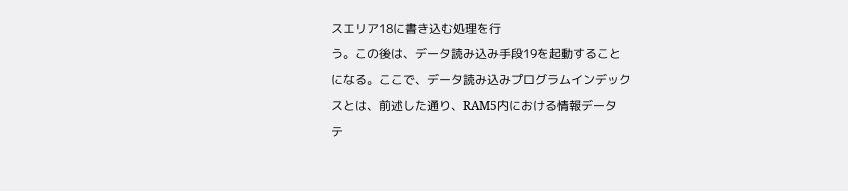スエリア18に書き込む処理を行
う。この後は、データ読み込み手段19を起動すること
になる。ここで、データ読み込みプログラムインデック
スとは、前述した通り、RAM5内における情報データ
テ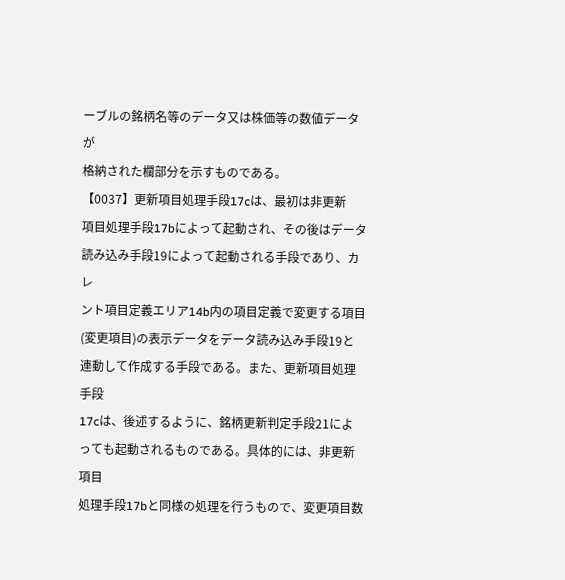ーブルの銘柄名等のデータ又は株価等の数値データが
格納された欄部分を示すものである。
【0037】更新項目処理手段17cは、最初は非更新
項目処理手段17bによって起動され、その後はデータ
読み込み手段19によって起動される手段であり、カレ
ント項目定義エリア14b内の項目定義で変更する項目
(変更項目)の表示データをデータ読み込み手段19と
連動して作成する手段である。また、更新項目処理手段
17cは、後述するように、銘柄更新判定手段21によ
っても起動されるものである。具体的には、非更新項目
処理手段17bと同様の処理を行うもので、変更項目数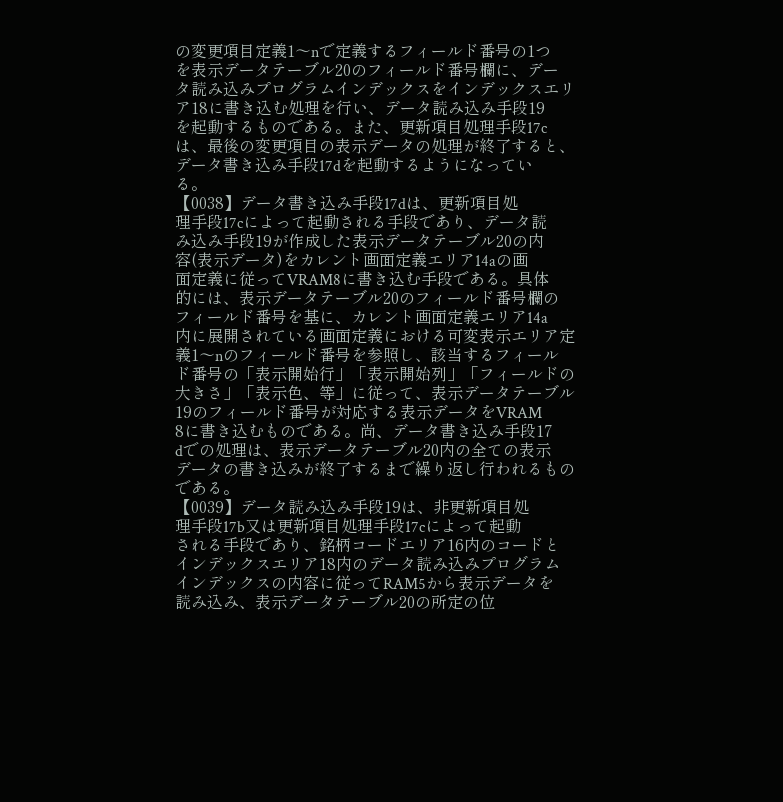の変更項目定義1〜nで定義するフィールド番号の1つ
を表示データテーブル20のフィールド番号欄に、デー
タ読み込みプログラムインデックスをインデックスエリ
ア18に書き込む処理を行い、データ読み込み手段19
を起動するものである。また、更新項目処理手段17c
は、最後の変更項目の表示データの処理が終了すると、
データ書き込み手段17dを起動するようになってい
る。
【0038】データ書き込み手段17dは、更新項目処
理手段17cによって起動される手段であり、データ読
み込み手段19が作成した表示データテーブル20の内
容(表示データ)をカレント画面定義エリア14aの画
面定義に従ってVRAM8に書き込む手段である。具体
的には、表示データテーブル20のフィールド番号欄の
フィールド番号を基に、カレント画面定義エリア14a
内に展開されている画面定義における可変表示エリア定
義1〜nのフィールド番号を参照し、該当するフィール
ド番号の「表示開始行」「表示開始列」「フィールドの
大きさ」「表示色、等」に従って、表示データテーブル
19のフィールド番号が対応する表示データをVRAM
8に書き込むものである。尚、データ書き込み手段17
dでの処理は、表示データテーブル20内の全ての表示
データの書き込みが終了するまで繰り返し行われるもの
である。
【0039】データ読み込み手段19は、非更新項目処
理手段17b又は更新項目処理手段17cによって起動
される手段であり、銘柄コードエリア16内のコードと
インデックスエリア18内のデータ読み込みプログラム
インデックスの内容に従ってRAM5から表示データを
読み込み、表示データテーブル20の所定の位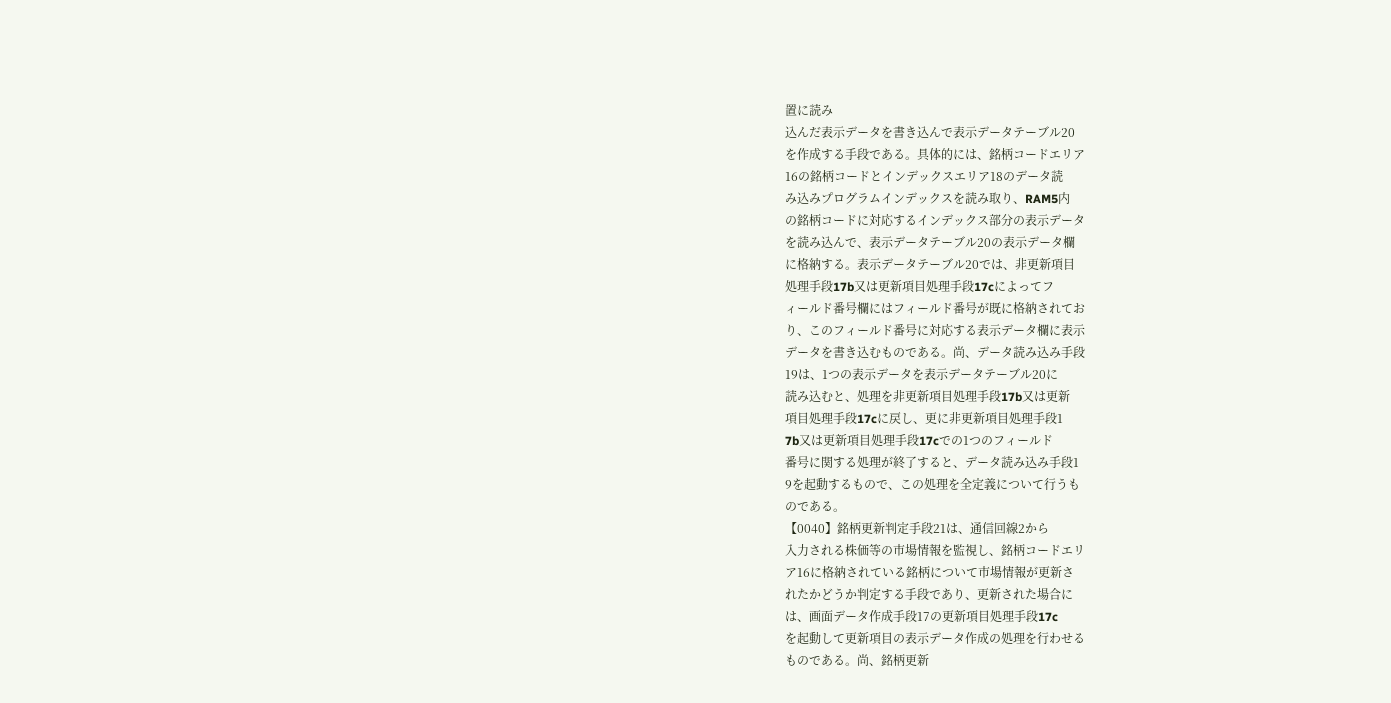置に読み
込んだ表示データを書き込んで表示データテーブル20
を作成する手段である。具体的には、銘柄コードエリア
16の銘柄コードとインデックスエリア18のデータ読
み込みプログラムインデックスを読み取り、RAM5内
の銘柄コードに対応するインデックス部分の表示データ
を読み込んで、表示データテーブル20の表示データ欄
に格納する。表示データテーブル20では、非更新項目
処理手段17b又は更新項目処理手段17cによってフ
ィールド番号欄にはフィールド番号が既に格納されてお
り、このフィールド番号に対応する表示データ欄に表示
データを書き込むものである。尚、データ読み込み手段
19は、1つの表示データを表示データテーブル20に
読み込むと、処理を非更新項目処理手段17b又は更新
項目処理手段17cに戻し、更に非更新項目処理手段1
7b又は更新項目処理手段17cでの1つのフィールド
番号に関する処理が終了すると、データ読み込み手段1
9を起動するもので、この処理を全定義について行うも
のである。
【0040】銘柄更新判定手段21は、通信回線2から
入力される株価等の市場情報を監視し、銘柄コードエリ
ア16に格納されている銘柄について市場情報が更新さ
れたかどうか判定する手段であり、更新された場合に
は、画面データ作成手段17の更新項目処理手段17c
を起動して更新項目の表示データ作成の処理を行わせる
ものである。尚、銘柄更新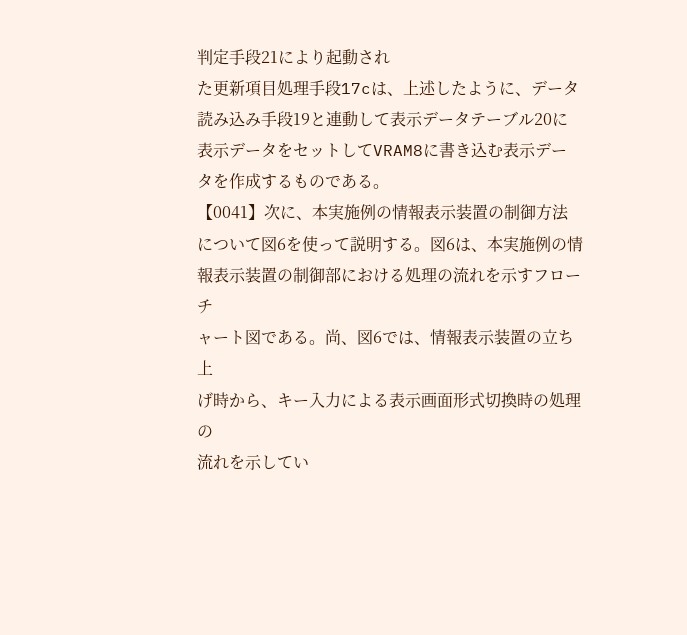判定手段21により起動され
た更新項目処理手段17cは、上述したように、データ
読み込み手段19と連動して表示データテーブル20に
表示データをセットしてVRAM8に書き込む表示デー
タを作成するものである。
【0041】次に、本実施例の情報表示装置の制御方法
について図6を使って説明する。図6は、本実施例の情
報表示装置の制御部における処理の流れを示すフローチ
ャート図である。尚、図6では、情報表示装置の立ち上
げ時から、キー入力による表示画面形式切換時の処理の
流れを示してい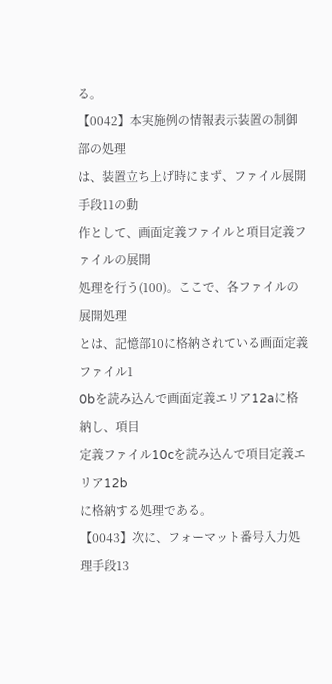る。
【0042】本実施例の情報表示装置の制御部の処理
は、装置立ち上げ時にまず、ファイル展開手段11の動
作として、画面定義ファイルと項目定義ファイルの展開
処理を行う(100)。ここで、各ファイルの展開処理
とは、記憶部10に格納されている画面定義ファイル1
0bを読み込んで画面定義エリア12aに格納し、項目
定義ファイル10cを読み込んで項目定義エリア12b
に格納する処理である。
【0043】次に、フォーマット番号入力処理手段13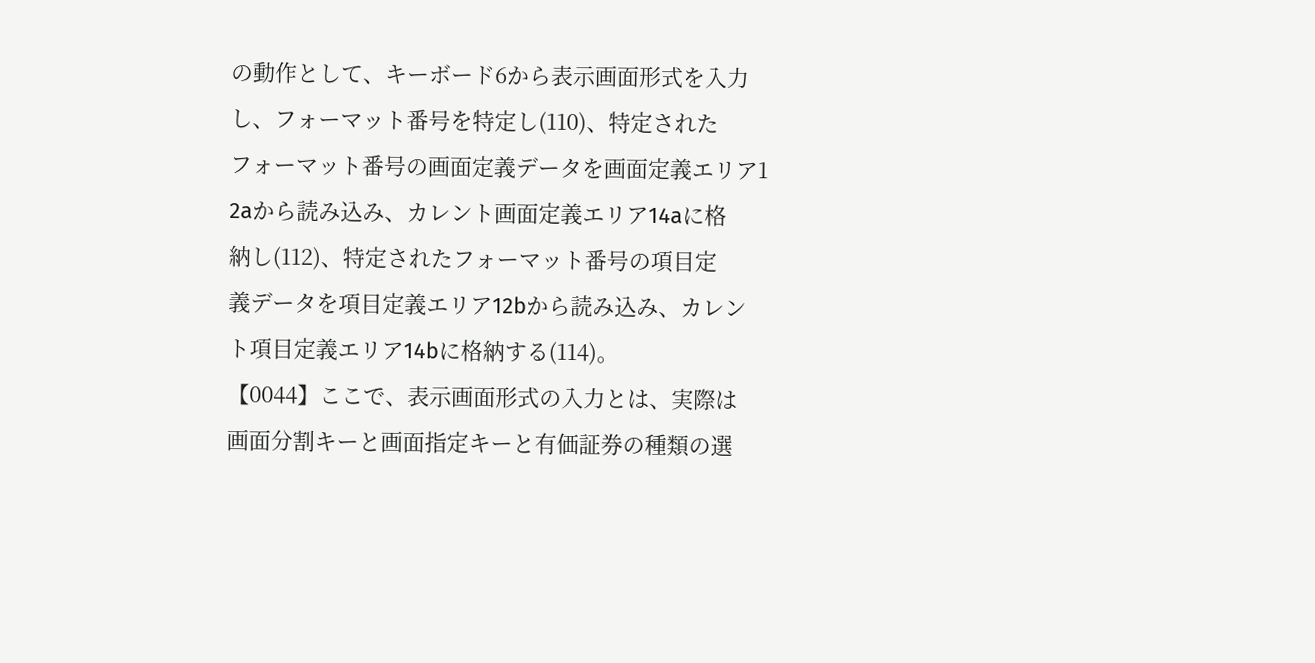の動作として、キーボード6から表示画面形式を入力
し、フォーマット番号を特定し(110)、特定された
フォーマット番号の画面定義データを画面定義エリア1
2aから読み込み、カレント画面定義エリア14aに格
納し(112)、特定されたフォーマット番号の項目定
義データを項目定義エリア12bから読み込み、カレン
ト項目定義エリア14bに格納する(114)。
【0044】ここで、表示画面形式の入力とは、実際は
画面分割キーと画面指定キーと有価証券の種類の選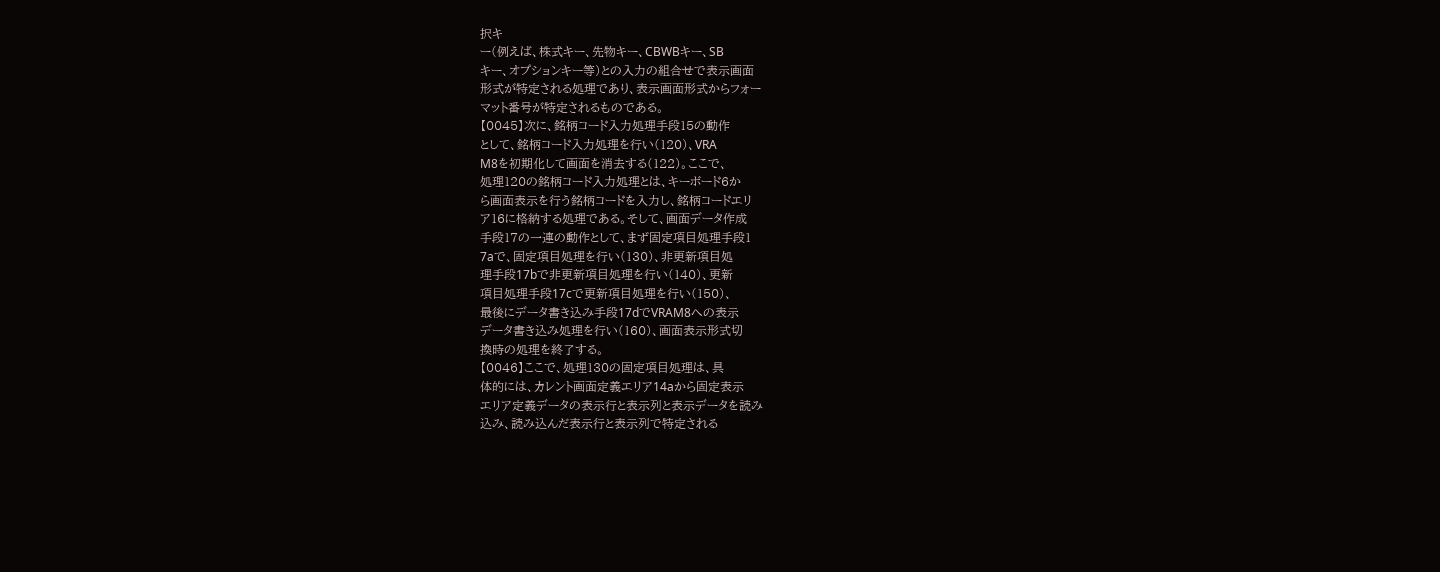択キ
ー(例えば、株式キー、先物キー、CBWBキー、SB
キー、オプションキー等)との入力の組合せで表示画面
形式が特定される処理であり、表示画面形式からフォー
マット番号が特定されるものである。
【0045】次に、銘柄コード入力処理手段15の動作
として、銘柄コード入力処理を行い(120)、VRA
M8を初期化して画面を消去する(122)。ここで、
処理120の銘柄コード入力処理とは、キーボード6か
ら画面表示を行う銘柄コードを入力し、銘柄コードエリ
ア16に格納する処理である。そして、画面データ作成
手段17の一連の動作として、まず固定項目処理手段1
7aで、固定項目処理を行い(130)、非更新項目処
理手段17bで非更新項目処理を行い(140)、更新
項目処理手段17cで更新項目処理を行い(150)、
最後にデータ書き込み手段17dでVRAM8への表示
データ書き込み処理を行い(160)、画面表示形式切
換時の処理を終了する。
【0046】ここで、処理130の固定項目処理は、具
体的には、カレント画面定義エリア14aから固定表示
エリア定義データの表示行と表示列と表示データを読み
込み、読み込んだ表示行と表示列で特定される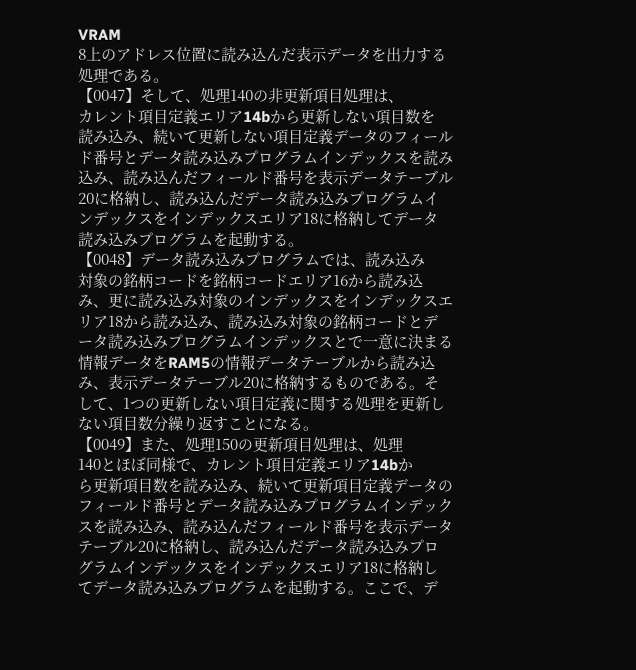VRAM
8上のアドレス位置に読み込んだ表示データを出力する
処理である。
【0047】そして、処理140の非更新項目処理は、
カレント項目定義エリア14bから更新しない項目数を
読み込み、続いて更新しない項目定義データのフィール
ド番号とデータ読み込みプログラムインデックスを読み
込み、読み込んだフィールド番号を表示データテーブル
20に格納し、読み込んだデータ読み込みプログラムイ
ンデックスをインデックスエリア18に格納してデータ
読み込みプログラムを起動する。
【0048】データ読み込みプログラムでは、読み込み
対象の銘柄コードを銘柄コードエリア16から読み込
み、更に読み込み対象のインデックスをインデックスエ
リア18から読み込み、読み込み対象の銘柄コードとデ
ータ読み込みプログラムインデックスとで一意に決まる
情報データをRAM5の情報データテーブルから読み込
み、表示データテーブル20に格納するものである。そ
して、1つの更新しない項目定義に関する処理を更新し
ない項目数分繰り返すことになる。
【0049】また、処理150の更新項目処理は、処理
140とほぼ同様で、カレント項目定義エリア14bか
ら更新項目数を読み込み、続いて更新項目定義データの
フィールド番号とデータ読み込みプログラムインデック
スを読み込み、読み込んだフィールド番号を表示データ
テーブル20に格納し、読み込んだデータ読み込みプロ
グラムインデックスをインデックスエリア18に格納し
てデータ読み込みプログラムを起動する。ここで、デ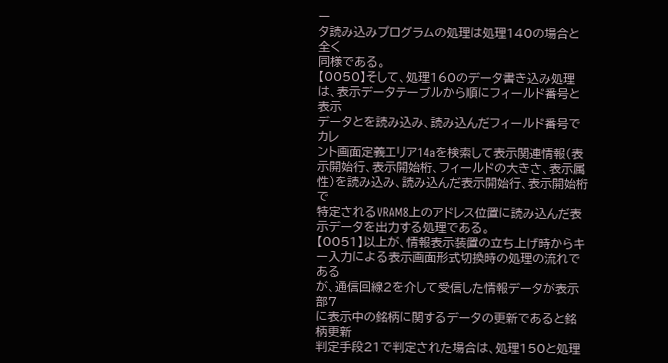ー
タ読み込みプログラムの処理は処理140の場合と全く
同様である。
【0050】そして、処理160のデータ書き込み処理
は、表示データテーブルから順にフィールド番号と表示
データとを読み込み、読み込んだフィールド番号でカレ
ント画面定義エリア14aを検索して表示関連情報(表
示開始行、表示開始桁、フィールドの大きさ、表示属
性)を読み込み、読み込んだ表示開始行、表示開始桁で
特定されるVRAM8上のアドレス位置に読み込んだ表
示データを出力する処理である。
【0051】以上が、情報表示装置の立ち上げ時からキ
ー入力による表示画面形式切換時の処理の流れである
が、通信回線2を介して受信した情報データが表示部7
に表示中の銘柄に関するデータの更新であると銘柄更新
判定手段21で判定された場合は、処理150と処理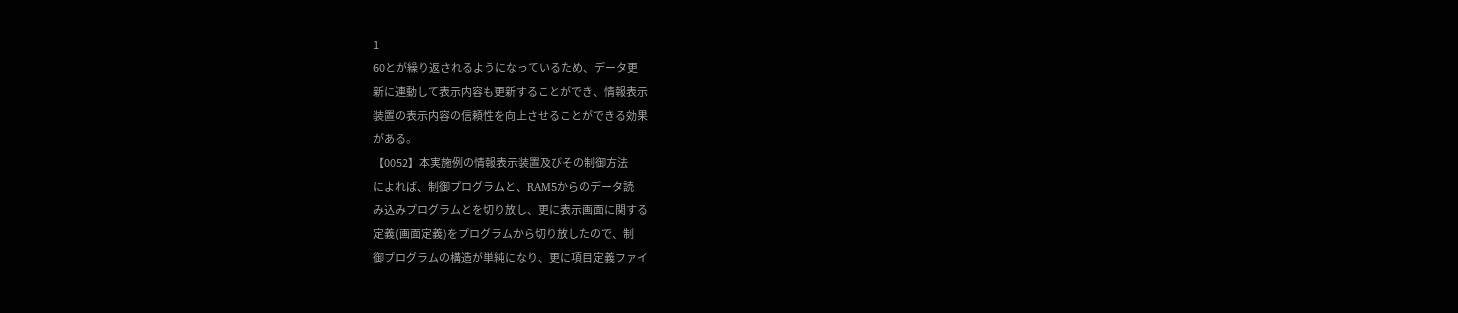1
60とが繰り返されるようになっているため、データ更
新に連動して表示内容も更新することができ、情報表示
装置の表示内容の信頼性を向上させることができる効果
がある。
【0052】本実施例の情報表示装置及びその制御方法
によれば、制御プログラムと、RAM5からのデータ読
み込みプログラムとを切り放し、更に表示画面に関する
定義(画面定義)をプログラムから切り放したので、制
御プログラムの構造が単純になり、更に項目定義ファイ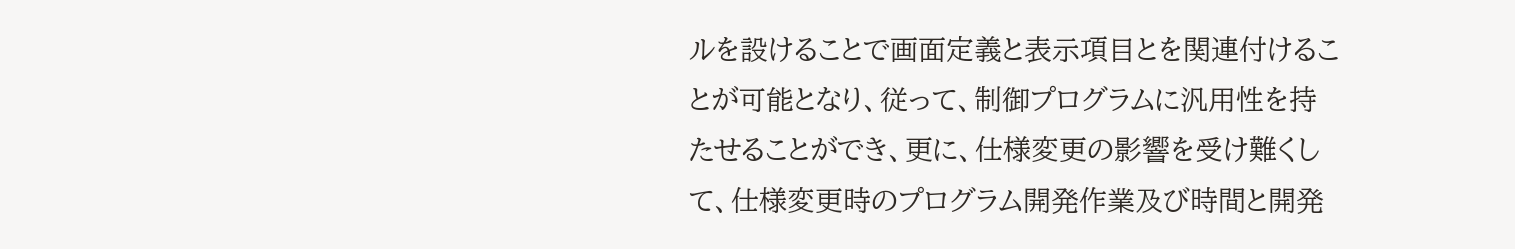ルを設けることで画面定義と表示項目とを関連付けるこ
とが可能となり、従って、制御プログラムに汎用性を持
たせることができ、更に、仕様変更の影響を受け難くし
て、仕様変更時のプログラム開発作業及び時間と開発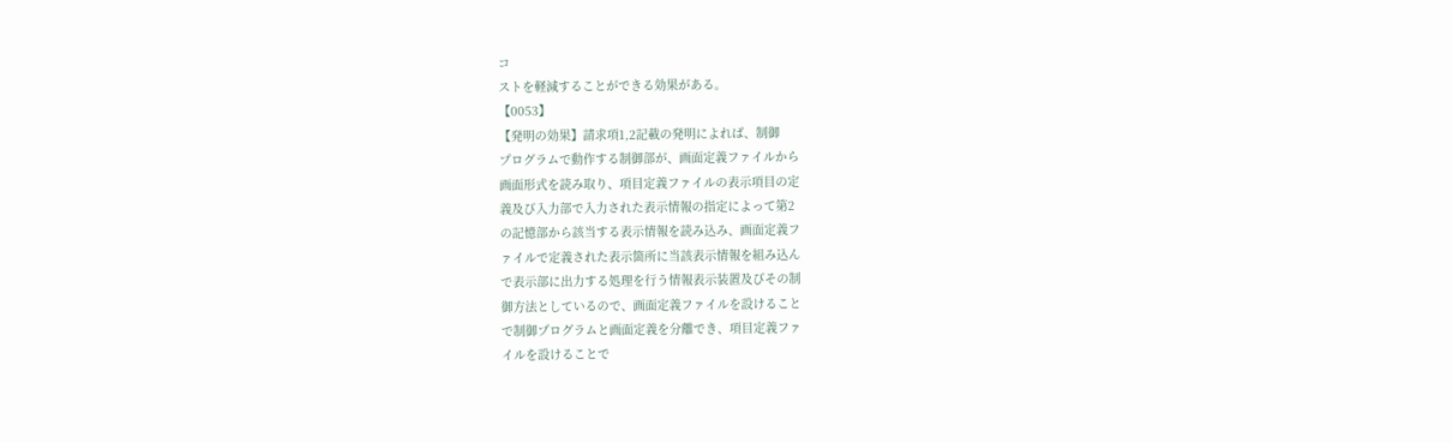コ
ストを軽減することができる効果がある。
【0053】
【発明の効果】請求項1,2記載の発明によれば、制御
プログラムで動作する制御部が、画面定義ファイルから
画面形式を読み取り、項目定義ファイルの表示項目の定
義及び入力部で入力された表示情報の指定によって第2
の記憶部から該当する表示情報を読み込み、画面定義フ
ァイルで定義された表示箇所に当該表示情報を組み込ん
で表示部に出力する処理を行う情報表示装置及びその制
御方法としているので、画面定義ファイルを設けること
で制御プログラムと画面定義を分離でき、項目定義ファ
イルを設けることで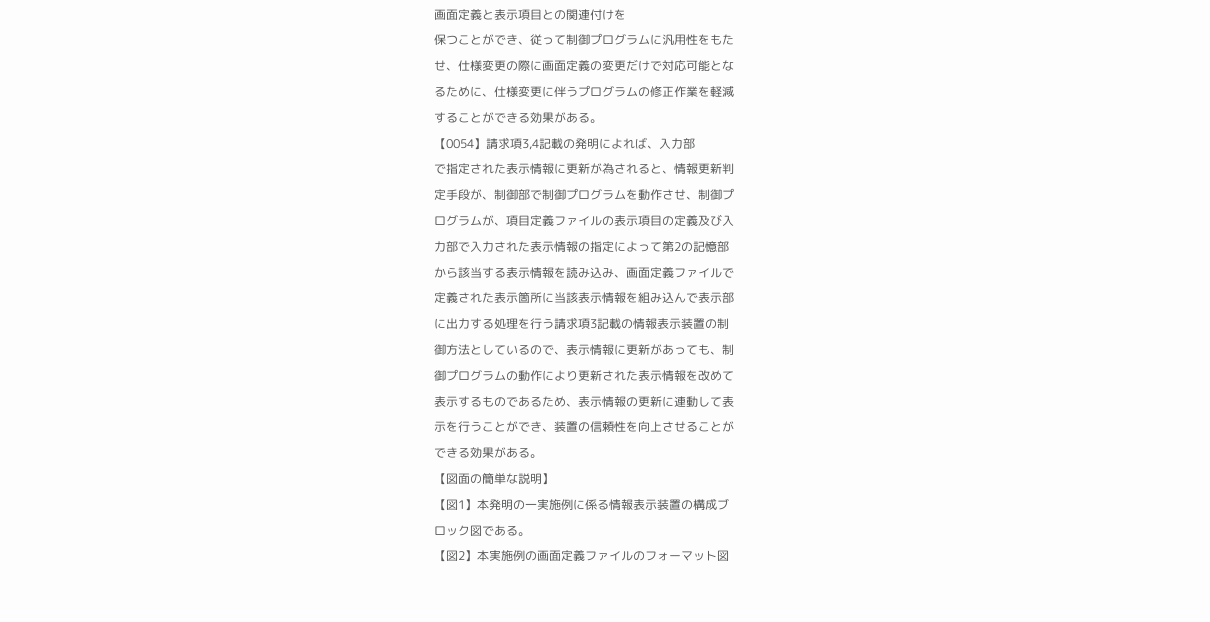画面定義と表示項目との関連付けを
保つことができ、従って制御プログラムに汎用性をもた
せ、仕様変更の際に画面定義の変更だけで対応可能とな
るために、仕様変更に伴うプログラムの修正作業を軽減
することができる効果がある。
【0054】請求項3,4記載の発明によれば、入力部
で指定された表示情報に更新が為されると、情報更新判
定手段が、制御部で制御プログラムを動作させ、制御プ
ログラムが、項目定義ファイルの表示項目の定義及び入
力部で入力された表示情報の指定によって第2の記憶部
から該当する表示情報を読み込み、画面定義ファイルで
定義された表示箇所に当該表示情報を組み込んで表示部
に出力する処理を行う請求項3記載の情報表示装置の制
御方法としているので、表示情報に更新があっても、制
御プログラムの動作により更新された表示情報を改めて
表示するものであるため、表示情報の更新に連動して表
示を行うことができ、装置の信頼性を向上させることが
できる効果がある。
【図面の簡単な説明】
【図1】本発明の一実施例に係る情報表示装置の構成ブ
ロック図である。
【図2】本実施例の画面定義ファイルのフォーマット図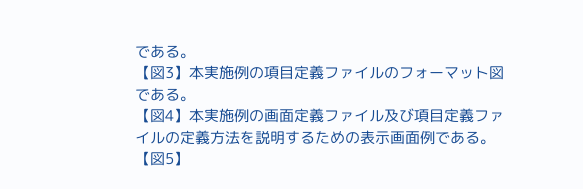である。
【図3】本実施例の項目定義ファイルのフォーマット図
である。
【図4】本実施例の画面定義ファイル及び項目定義ファ
イルの定義方法を説明するための表示画面例である。
【図5】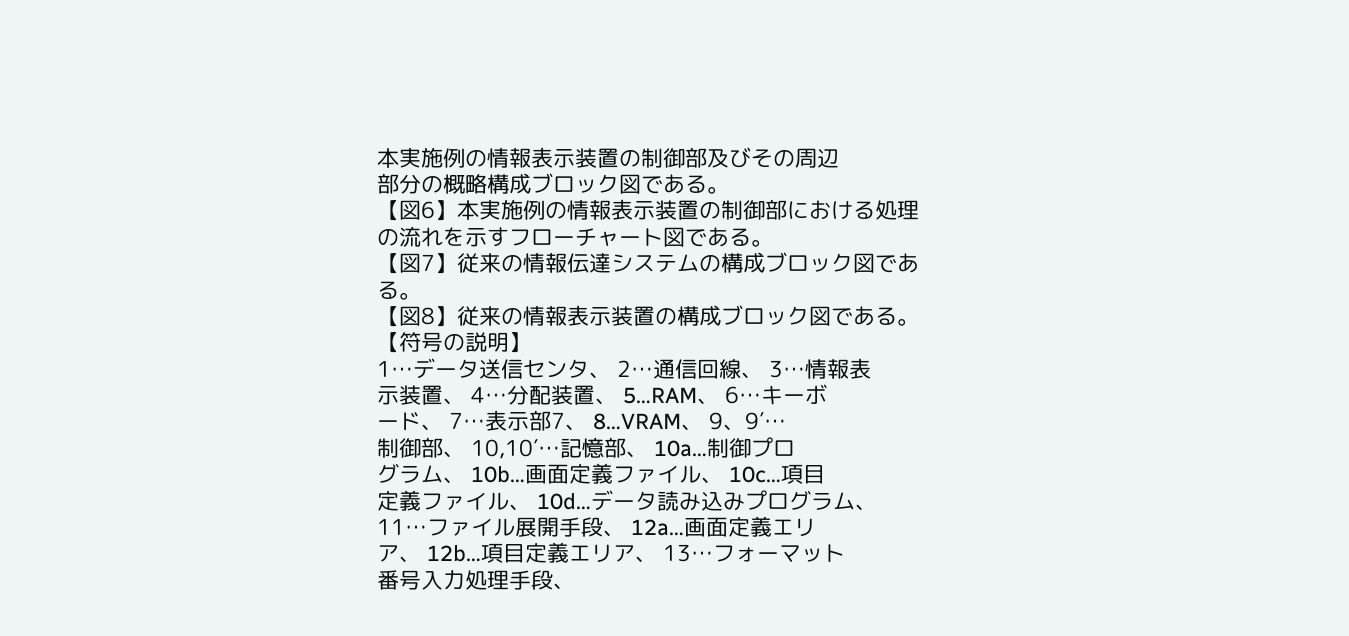本実施例の情報表示装置の制御部及びその周辺
部分の概略構成ブロック図である。
【図6】本実施例の情報表示装置の制御部における処理
の流れを示すフローチャート図である。
【図7】従来の情報伝達システムの構成ブロック図であ
る。
【図8】従来の情報表示装置の構成ブロック図である。
【符号の説明】
1…データ送信センタ、 2…通信回線、 3…情報表
示装置、 4…分配装置、 5…RAM、 6…キーボ
ード、 7…表示部7、 8…VRAM、 9、9′…
制御部、 10,10′…記憶部、 10a…制御プロ
グラム、 10b…画面定義ファイル、 10c…項目
定義ファイル、 10d…データ読み込みプログラム、
11…ファイル展開手段、 12a…画面定義エリ
ア、 12b…項目定義エリア、 13…フォーマット
番号入力処理手段、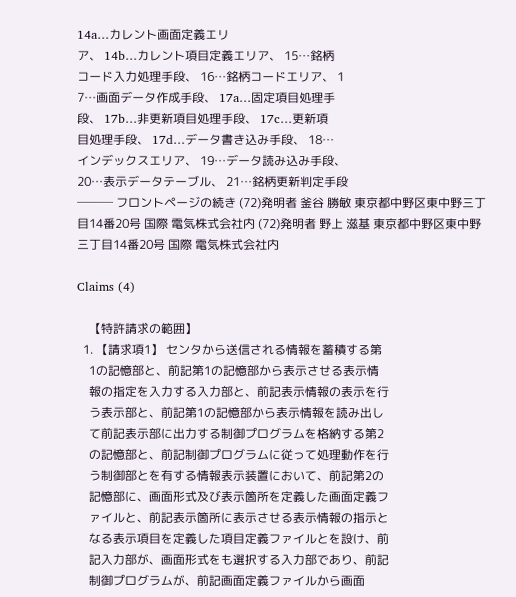14a…カレント画面定義エリ
ア、 14b…カレント項目定義エリア、 15…銘柄
コード入力処理手段、 16…銘柄コードエリア、 1
7…画面データ作成手段、 17a…固定項目処理手
段、 17b…非更新項目処理手段、 17c…更新項
目処理手段、 17d…データ書き込み手段、 18…
インデックスエリア、 19…データ読み込み手段、
20…表示データテーブル、 21…銘柄更新判定手段
─── フロントページの続き (72)発明者 釜谷 勝敏 東京都中野区東中野三丁目14番20号 国際 電気株式会社内 (72)発明者 野上 滋基 東京都中野区東中野三丁目14番20号 国際 電気株式会社内

Claims (4)

    【特許請求の範囲】
  1. 【請求項1】 センタから送信される情報を蓄積する第
    1の記憶部と、前記第1の記憶部から表示させる表示情
    報の指定を入力する入力部と、前記表示情報の表示を行
    う表示部と、前記第1の記憶部から表示情報を読み出し
    て前記表示部に出力する制御プログラムを格納する第2
    の記憶部と、前記制御プログラムに従って処理動作を行
    う制御部とを有する情報表示装置において、前記第2の
    記憶部に、画面形式及び表示箇所を定義した画面定義フ
    ァイルと、前記表示箇所に表示させる表示情報の指示と
    なる表示項目を定義した項目定義ファイルとを設け、前
    記入力部が、画面形式をも選択する入力部であり、前記
    制御プログラムが、前記画面定義ファイルから画面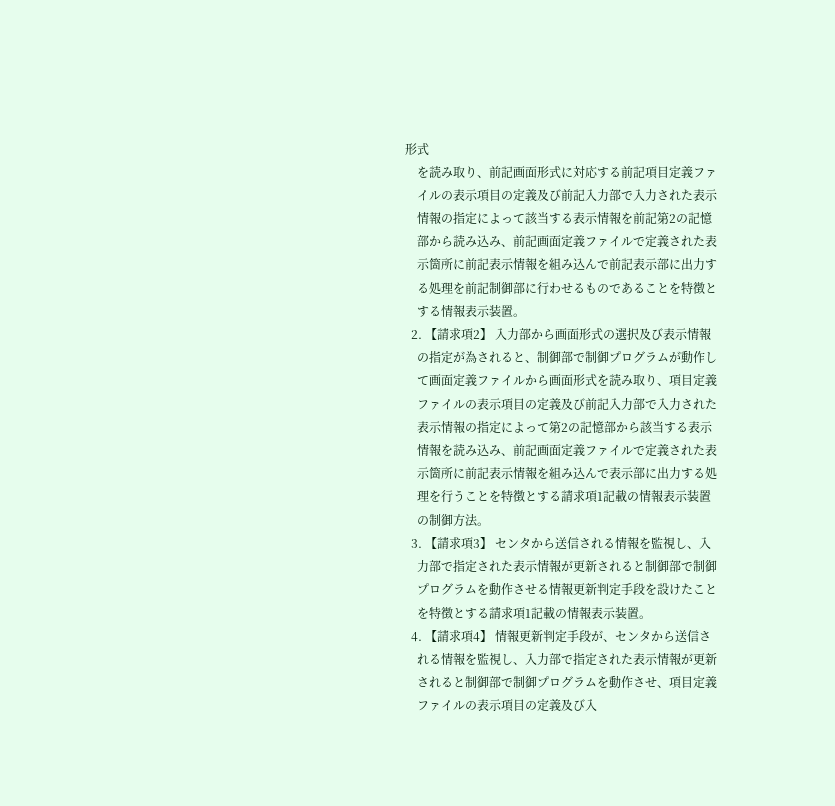形式
    を読み取り、前記画面形式に対応する前記項目定義ファ
    イルの表示項目の定義及び前記入力部で入力された表示
    情報の指定によって該当する表示情報を前記第2の記憶
    部から読み込み、前記画面定義ファイルで定義された表
    示箇所に前記表示情報を組み込んで前記表示部に出力す
    る処理を前記制御部に行わせるものであることを特徴と
    する情報表示装置。
  2. 【請求項2】 入力部から画面形式の選択及び表示情報
    の指定が為されると、制御部で制御プログラムが動作し
    て画面定義ファイルから画面形式を読み取り、項目定義
    ファイルの表示項目の定義及び前記入力部で入力された
    表示情報の指定によって第2の記憶部から該当する表示
    情報を読み込み、前記画面定義ファイルで定義された表
    示箇所に前記表示情報を組み込んで表示部に出力する処
    理を行うことを特徴とする請求項1記載の情報表示装置
    の制御方法。
  3. 【請求項3】 センタから送信される情報を監視し、入
    力部で指定された表示情報が更新されると制御部で制御
    プログラムを動作させる情報更新判定手段を設けたこと
    を特徴とする請求項1記載の情報表示装置。
  4. 【請求項4】 情報更新判定手段が、センタから送信さ
    れる情報を監視し、入力部で指定された表示情報が更新
    されると制御部で制御プログラムを動作させ、項目定義
    ファイルの表示項目の定義及び入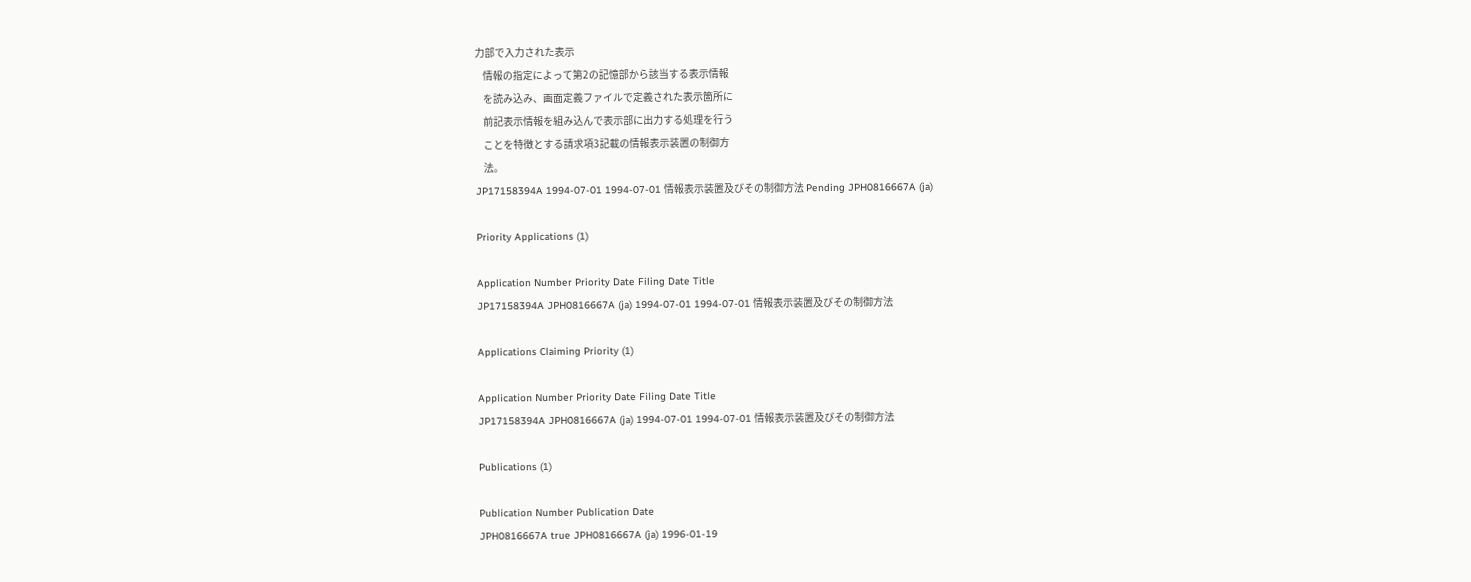力部で入力された表示
    情報の指定によって第2の記憶部から該当する表示情報
    を読み込み、画面定義ファイルで定義された表示箇所に
    前記表示情報を組み込んで表示部に出力する処理を行う
    ことを特徴とする請求項3記載の情報表示装置の制御方
    法。
JP17158394A 1994-07-01 1994-07-01 情報表示装置及びその制御方法 Pending JPH0816667A (ja)

Priority Applications (1)

Application Number Priority Date Filing Date Title
JP17158394A JPH0816667A (ja) 1994-07-01 1994-07-01 情報表示装置及びその制御方法

Applications Claiming Priority (1)

Application Number Priority Date Filing Date Title
JP17158394A JPH0816667A (ja) 1994-07-01 1994-07-01 情報表示装置及びその制御方法

Publications (1)

Publication Number Publication Date
JPH0816667A true JPH0816667A (ja) 1996-01-19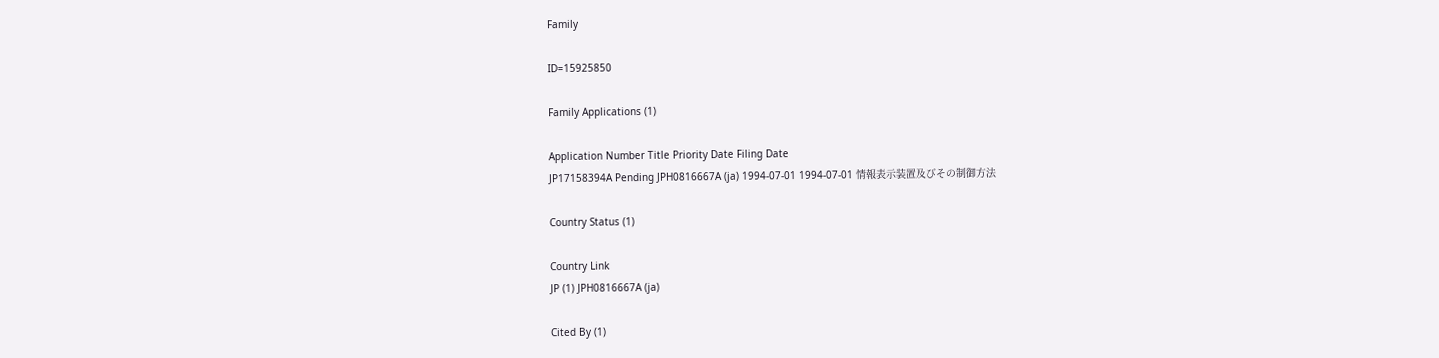Family

ID=15925850

Family Applications (1)

Application Number Title Priority Date Filing Date
JP17158394A Pending JPH0816667A (ja) 1994-07-01 1994-07-01 情報表示装置及びその制御方法

Country Status (1)

Country Link
JP (1) JPH0816667A (ja)

Cited By (1)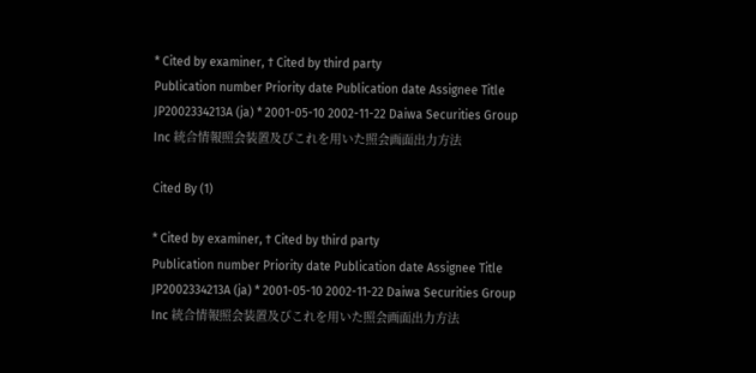* Cited by examiner, † Cited by third party
Publication number Priority date Publication date Assignee Title
JP2002334213A (ja) * 2001-05-10 2002-11-22 Daiwa Securities Group Inc 統合情報照会装置及びこれを用いた照会画面出力方法

Cited By (1)

* Cited by examiner, † Cited by third party
Publication number Priority date Publication date Assignee Title
JP2002334213A (ja) * 2001-05-10 2002-11-22 Daiwa Securities Group Inc 統合情報照会装置及びこれを用いた照会画面出力方法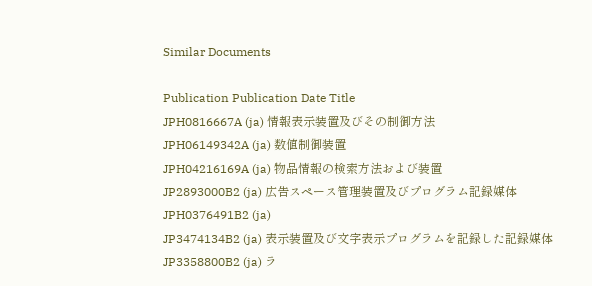Similar Documents

Publication Publication Date Title
JPH0816667A (ja) 情報表示装置及びその制御方法
JPH06149342A (ja) 数値制御装置
JPH04216169A (ja) 物品情報の検索方法および装置
JP2893000B2 (ja) 広告スペース管理装置及びプログラム記録媒体
JPH0376491B2 (ja)
JP3474134B2 (ja) 表示装置及び文字表示プログラムを記録した記録媒体
JP3358800B2 (ja) ラ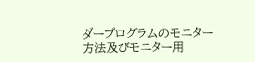ダープログラムのモニター方法及びモニター用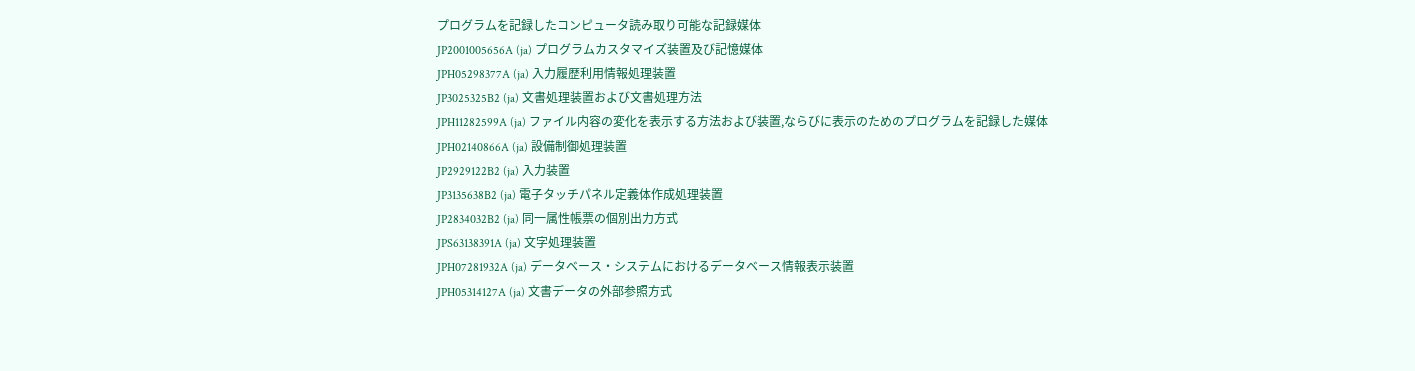プログラムを記録したコンピュータ読み取り可能な記録媒体
JP2001005656A (ja) プログラムカスタマイズ装置及び記憶媒体
JPH05298377A (ja) 入力履歴利用情報処理装置
JP3025325B2 (ja) 文書処理装置および文書処理方法
JPH11282599A (ja) ファイル内容の変化を表示する方法および装置,ならびに表示のためのプログラムを記録した媒体
JPH02140866A (ja) 設備制御処理装置
JP2929122B2 (ja) 入力装置
JP3135638B2 (ja) 電子タッチパネル定義体作成処理装置
JP2834032B2 (ja) 同一属性帳票の個別出力方式
JPS63138391A (ja) 文字処理装置
JPH07281932A (ja) データベース・システムにおけるデータベース情報表示装置
JPH05314127A (ja) 文書データの外部参照方式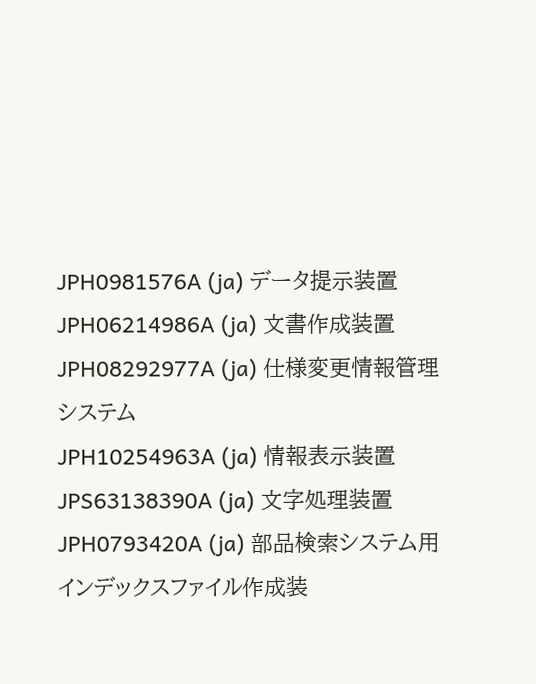JPH0981576A (ja) データ提示装置
JPH06214986A (ja) 文書作成装置
JPH08292977A (ja) 仕様変更情報管理システム
JPH10254963A (ja) 情報表示装置
JPS63138390A (ja) 文字処理装置
JPH0793420A (ja) 部品検索システム用インデックスファイル作成装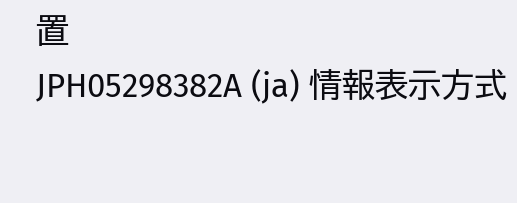置
JPH05298382A (ja) 情報表示方式